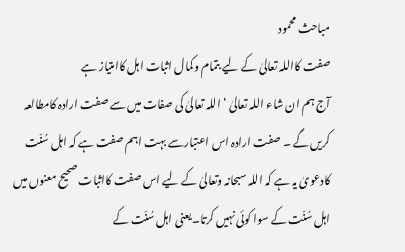مباحث محمود
صفت کااللہ تعالیٰ کے لیے بتمام وکمال اثبات اہل کاامتیاز ہے
آج ہم ان شاء اللہ تعالیٰ ‘اللہ تعالیٰ کی صفات میں سے صفت ارادہ کامطالعہ کریں گے ۔ صفت ارادہ اس اعتبارسے بہت اہم صفت ہے کہ اہل سُنّت کادعویٰ یہ ہے کہ اللہ سبحانہ وتعالیٰ کے لیے اس صفت کااثبات صحیح معنوں میں اہل سُنّت کے سوا کوئی نہیں کرتا۔یعنی اہل سُنّت کے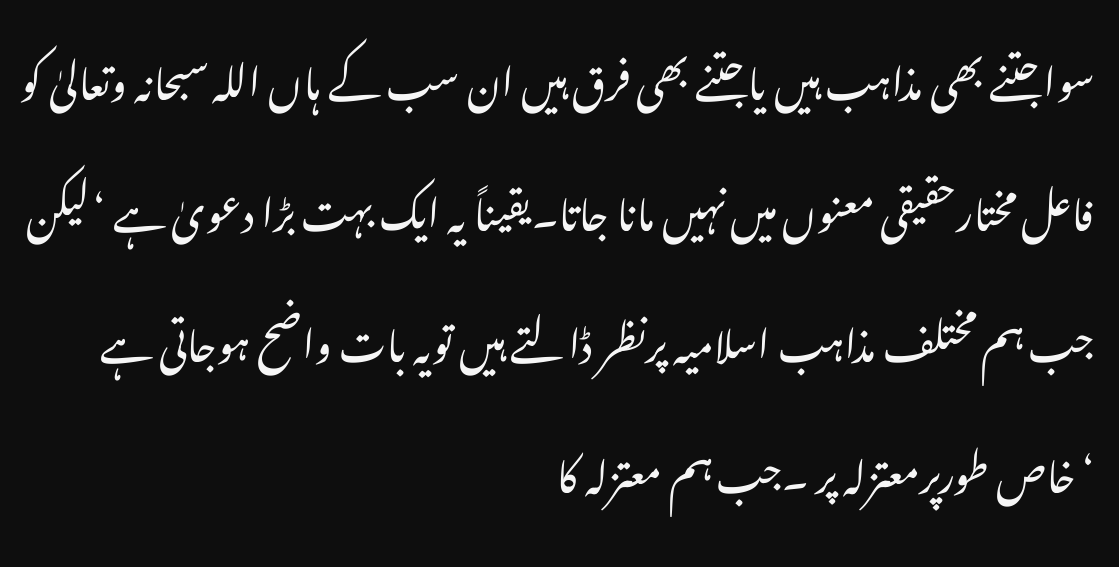سواجتنے بھی مذاہب ہیں یاجتنے بھی فرق ہیں ان سب کے ہاں اللہ سبحانہ وتعالیٰ کو فاعل مختارحقیقی معنوں میں نہیں مانا جاتا۔یقیناً یہ ایک بہت بڑا دعویٰ ہے ‘لیکن جب ہم مختلف مذاہب اسلامیہ پرنظر ڈالتے ہیں تویہ بات واضح ہوجاتی ہے ‘خاص طورپرمعتزلہ پر ۔جب ہم معتزلہ کا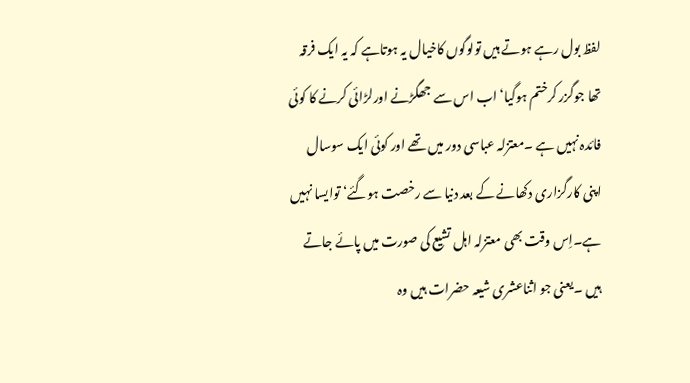لفظ بول رہے ہوتے ہیں تولوگوں کاخیال یہ ہوتاہے کہ یہ ایک فرقہ تھا جوگزر کرختم ہوگیا‘اب اس سے جھگڑنے اورلڑائی کرنے کا کوئی فائدہ نہیں ہے ۔معتزلہ عباسی دور میں تھے اور کوئی ایک سوسال اپنی کارگزاری دکھانے کے بعد دنیا سے رخصت ہوگئے‘ توایسا نہیں ہے۔اِس وقت بھی معتزلہ اہل تشیع کی صورت میں پائے جاتے ہیں ۔یعنی جو اثناعشری شیعہ حضرات ہیں وہ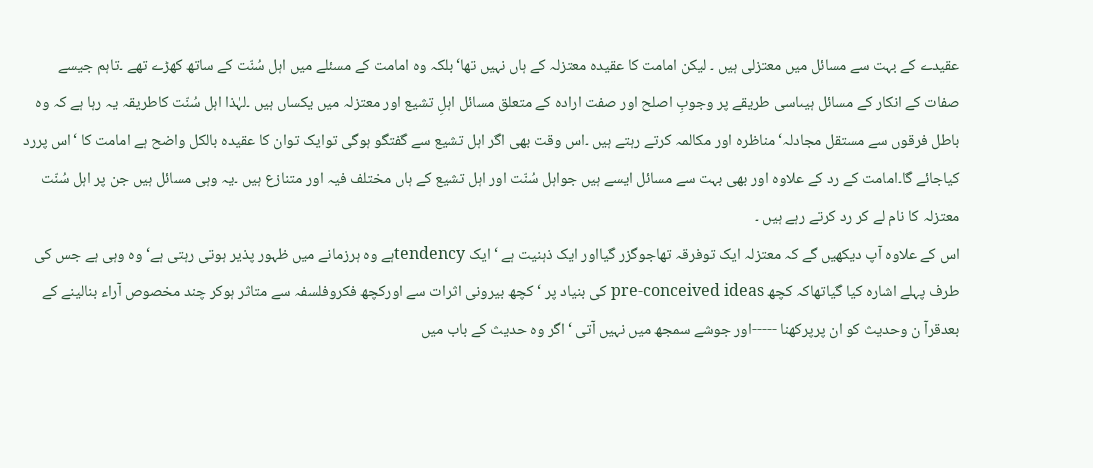عقیدے کے بہت سے مسائل میں معتزلی ہیں ۔ لیکن امامت کا عقیدہ معتزلہ کے ہاں نہیں تھا‘بلکہ وہ امامت کے مسئلے میں اہل سُنّت کے ساتھ کھڑے تھے ۔تاہم جیسے صفات کے انکار کے مسائل ہیںاسی طریقے پر وجوبِ اصلح اور صفت ارادہ کے متعلق مسائل اہلِ تشیع اور معتزلہ میں یکساں ہیں ۔لہٰذا اہل سُنّت کاطریقہ یہ رہا ہے کہ وہ باطل فرقوں سے مستقل مجادلہ‘مناظرہ اور مکالمہ کرتے رہتے ہیں ۔اس وقت بھی اگر اہل تشیع سے گفتگو ہوگی توایک توان کا عقیدہ بالکل واضح ہے امامت کا ‘اس پررد کیاجائے گا۔امامت کے رد کے علاوہ اور بھی بہت سے مسائل ایسے ہیں جواہل سُنّت اور اہل تشیع کے ہاں مختلف فیہ اور متنازع ہیں ۔یہ وہی مسائل ہیں جن پر اہل سُنّت معتزلہ کا نام لے کر رد کرتے رہے ہیں ۔
اس کے علاوہ آپ دیکھیں گے کہ معتزلہ ایک توفرقہ تھاجوگزر گیااور ایک ذہنیت ہے ‘ایک tendencyہے وہ ہرزمانے میں ظہور پذیر ہوتی رہتی ہے‘ وہ وہی ہے جس کی طرف پہلے اشارہ کیا گیاتھاکہ کچھ pre-conceived ideas کی بنیاد پر ‘کچھ بیرونی اثرات سے اورکچھ فکروفلسفہ سے متاثر ہوکر چند مخصوص آراء بنالینے کے بعدقرآ ن وحدیث کو ان پرپرکھنا -----اور جوشے سمجھ میں نہیں آتی ‘اگر وہ حدیث کے باب میں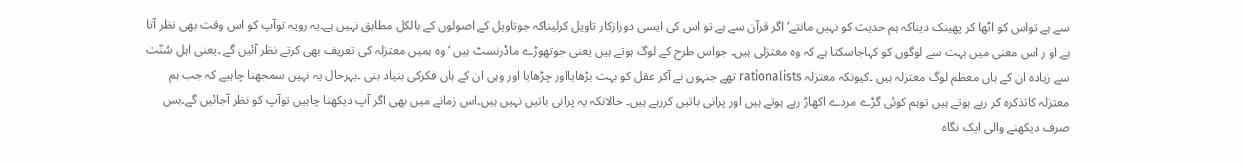سے ہے تواس کو اٹھا کر پھینک دیناکہ ہم حدیث کو نہیں مانتے‘اگر قرآن سے ہے تو اس کی ایسی دورازکار تاویل کرلیناکہ جوتاویل کے اصولوں کے بالکل مطابق نہیں ہے۔یہ رویہ توآپ کو اس وقت بھی نظر آتا ہے او ر اس معنی میں بہت سے لوگوں کو کہاجاسکتا ہے کہ وہ معتزلی ہیں۔ جواس طرح کے لوگ ہوتے ہیں یعنی جوتھوڑے ماڈرنسٹ ہیں ‘وہ ہمیں معتزلہ کی تعریف بھی کرتے نظر آئیں گے ۔یعنی اہل سُنّت سے زیادہ ان کے ہاں معظم لوگ معتزلہ ہیں ۔کیونکہ معتزلہ rationalists تھے جنہوں نے آکر عقل کو بہت بڑھایااور چڑھایا اور وہی ان کے ہاں فکرکی بنیاد بنی ۔بہرحال یہ نہیں سمجھنا چاہیے کہ جب ہم معتزلہ کاتذکرہ کر رہے ہوتے ہیں توہم کوئی گڑے مردے اکھاڑ رہے ہوتے ہیں اور پرانی باتیں کررہے ہیں۔ حالانکہ یہ پرانی باتیں نہیں ہیں۔اس زمانے میں بھی اگر آپ دیکھنا چاہیں توآپ کو نظر آجائیں گے۔بس صرف دیکھنے والی ایک نگاہ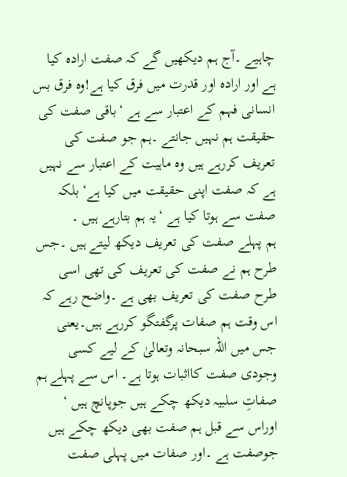چاہیے ۔آج ہم دیکھیں گے کہ صفت ارادہ کیا ہے اور ارادہ اور قدرت میں فرق کیا ہے!وہ فرق بس انسانی فہم کے اعتبار سے ہے ‘باقی صفت کی حقیقت ہم نہیں جانتے ۔ہم جو صفت کی تعریف کررہے ہیں وہ ماہیت کے اعتبار سے نہیں ہے کہ صفت اپنی حقیقت میں کیا ہے‘ بلکہ صفت سے ہوتا کیا ہے ‘یہ ہم بتارہے ہیں ۔
ہم پہلے صفت کی تعریف دیکھ لیتے ہیں ۔جس طرح ہم نے صفت کی تعریف کی تھی اسی طرح صفت کی تعریف بھی ہے ۔واضح رہے کہ اس وقت ہم صفات پرگفتگو کررہے ہیں۔یعنی جس میں اللہ سبحانہ وتعالیٰ کے لیے کسی وجودی صفت کااثبات ہوتا ہے۔ اس سے پہلے ہم صفاتِ سلبیہ دیکھ چکے ہیں جوپانچ ہیں ‘ اوراس سے قبل ہم صفت بھی دیکھ چکے ہیں جوصفت ہے ۔اور صفات میں پہلی صفت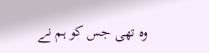وہ تھی جس کو ہم نے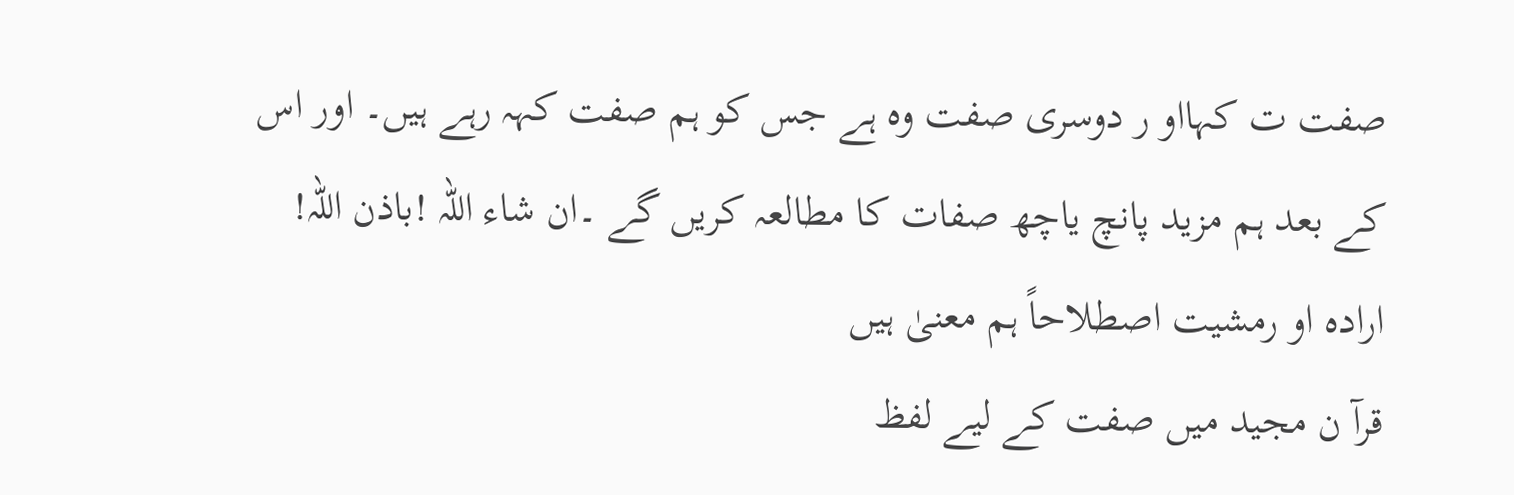صفت ت کہااو ر دوسری صفت وہ ہے جس کو ہم صفت کہہ رہے ہیں۔ اور اس کے بعد ہم مزید پانچ یاچھ صفات کا مطالعہ کریں گے ۔ان شاء اللہ !باذن اللہ!
ارادہ او رمشیت اصطلاحاً ہم معنیٰ ہیں
قرآ ن مجید میں صفت کے لیے لفظ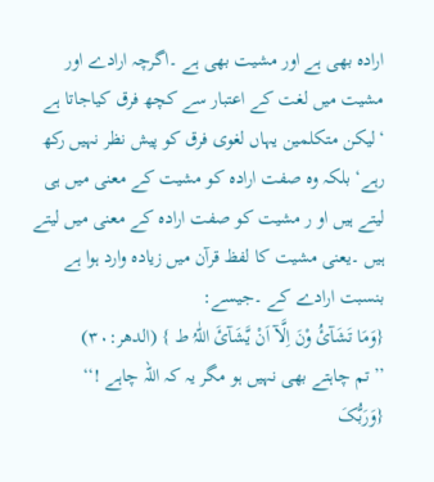ارادہ بھی ہے اور مشیت بھی ہے ۔اگرچہ ارادے اور مشیت میں لغت کے اعتبار سے کچھ فرق کیاجاتا ہے ‘لیکن متکلمین یہاں لغوی فرق کو پیش نظر نہیں رکھ رہے‘ بلکہ وہ صفت ارادہ کو مشیت کے معنی میں ہی لیتے ہیں او ر مشیت کو صفت ارادہ کے معنی میں لیتے ہیں ۔یعنی مشیت کا لفظ قرآن میں زیادہ وارد ہوا ہے بنسبت ارادے کے ۔جیسے:
{وَمَا تَشَآئُ وْنَ اِلَّآ اَنْ یَّشَآئَ اللّٰہُ ط } (الدھر:۳۰)
’’تم چاہتے بھی نہیں ہو مگر یہ کہ اللہ چاہے !‘‘
{وَرَبُّکَ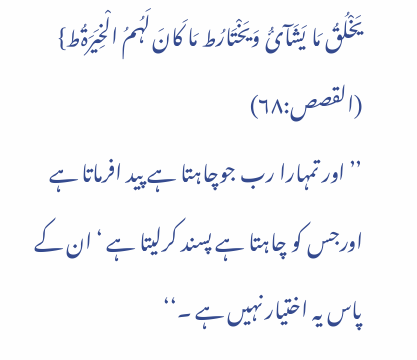یَخْلُقُ مَا یَشَآئُ وَیَخْتَارُط مَا کَانَ لَہُمُ الْخِیَرَۃُط} (القصص:۶۸)
’’اور تمہارا رب جوچاہتا ہے پید افرماتا ہے اورجس کو چاہتا ہے پسند کرلیتا ہے ‘ان کے پاس یہ اختیار نہیں ہے ۔‘‘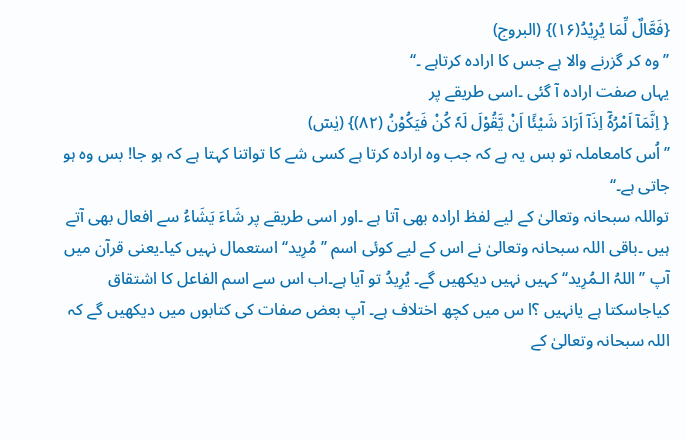{فَعَّالٌ لِّمَا یُرِیْدُ(۱۶)} (البروج)
’’وہ کر گزرنے والا ہے جس کا ارادہ کرتاہے ۔‘‘
یہاں صفت ارادہ آ گئی ۔اسی طریقے پر
{ اِنَّمَآ اَمْرُہٗٓ اِذَآ اَرَادَ شَیْئًا اَنْ یَّقُوْلَ لَہٗ کُنْ فَیَکُوْنُ (۸۲)} (یٰسٓ)
’’اُس کامعاملہ تو بس یہ ہے کہ جب وہ ارادہ کرتا ہے کسی شے کا تواتنا کہتا ہے کہ ہو جا! بس وہ ہو جاتی ہے۔‘‘
تواللہ سبحانہ وتعالیٰ کے لیے لفظ ارادہ بھی آتا ہے ۔اور اسی طریقے پر شَاءَ یَشَاءُ سے افعال بھی آتے ہیں ۔باقی اللہ سبحانہ وتعالیٰ نے اس کے لیے کوئی اسم ’’مُرِید‘‘ استعمال نہیں کیا۔یعنی قرآن میں آپ ’’اللہُ الـمُرِید‘‘ کہیں نہیں دیکھیں گے۔ یُرِیدُ تو آیا ہے۔اب اس سے اسم الفاعل کا اشتقاق کیاجاسکتا ہے یانہیں ؟ا س میں کچھ اختلاف ہے۔ آپ بعض صفات کی کتابوں میں دیکھیں گے کہ اللہ سبحانہ وتعالیٰ کے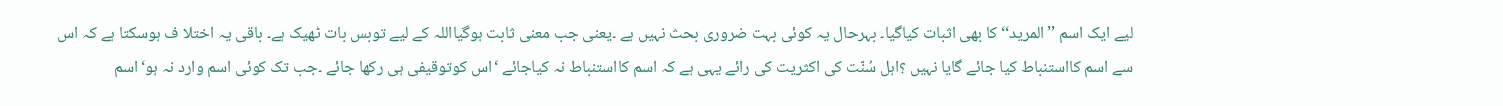لیے ایک اسم ’’المرید‘‘ کا بھی اثبات کیاگیا۔ بہرحال یہ کوئی بہت ضروری بحث نہیں ہے ۔یعنی جب معنی ثابت ہوگیااللہ کے لیے توبس بات ٹھیک ہے۔ باقی یہ اختلا ف ہوسکتا ہے کہ اس سے اسم کااستنباط کیا جائے گایا نہیں ؟اہل سُنّت کی اکثریت کی رائے یہی ہے کہ اسم کااستنباط نہ کیاجائے ‘اس کوتوقیفی ہی رکھا جائے ۔جب تک کوئی اسم وارد نہ ہو‘اسم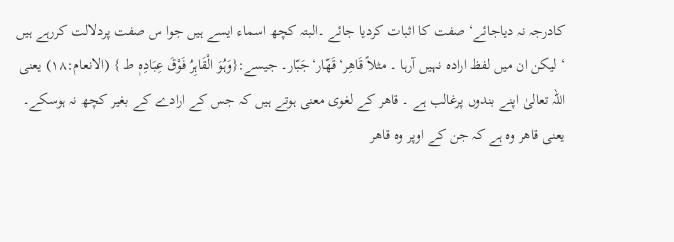کادرجہ نہ دیاجائے‘ صفت کا اثبات کردیا جائے ۔البتہ کچھ اسماء ایسے ہیں جوا س صفت پردلالت کررہے ہیں ‘ لیکن ان میں لفظ ارادہ نہیں آرہا ۔ مثلاً قَاھِر‘قَھّار‘جَبّار۔ جیسے:{وَہُوَ الْقَاہِرُ فَوْقَ عِبَادِہٖ ط } (الانعام:۱۸) یعنی اللہ تعالیٰ اپنے بندوں پرغالب ہے ۔ قاھر کے لغوی معنی ہوتے ہیں کہ جس کے ارادے کے بغیر کچھ نہ ہوسکے۔ یعنی قاھر وہ ہے کہ جن کے اوپر وہ قاھر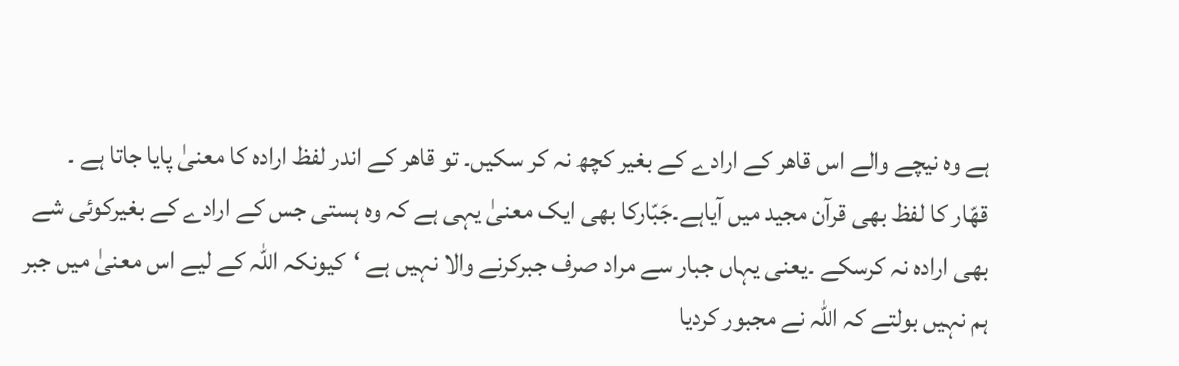ہے وہ نیچے والے اس قاھر کے ارادے کے بغیر کچھ نہ کر سکیں۔ تو قاھر کے اندر لفظ ارادہ کا معنیٰ پایا جاتا ہے ۔
قھّار کا لفظ بھی قرآن مجید میں آیاہے۔جَبّارکا بھی ایک معنیٰ یہی ہے کہ وہ ہستی جس کے ارادے کے بغیرکوئی شے بھی ارادہ نہ کرسکے ۔یعنی یہاں جبار سے مراد صرف جبرکرنے والا نہیں ہے ‘کیونکہ اللہ کے لیے اس معنیٰ میں جبر ہم نہیں بولتے کہ اللہ نے مجبور کردیا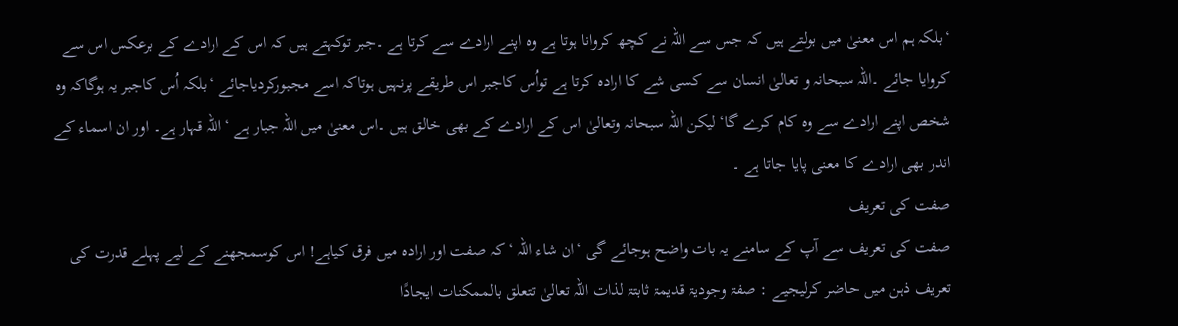‘بلکہ ہم اس معنیٰ میں بولتے ہیں کہ جس سے اللہ نے کچھ کروانا ہوتا ہے وہ اپنے ارادے سے کرتا ہے ۔جبر توکہتے ہیں کہ اس کے ارادے کے برعکس اس سے کروایا جائے ۔اللہ سبحانہ و تعالیٰ انسان سے کسی شے کا ارادہ کرتا ہے تواُس کاجبر اس طریقے پرنہیں ہوتاکہ اسے مجبورکردیاجائے ‘بلکہ اُس کاجبر یہ ہوگاکہ وہ شخص اپنے ارادے سے وہ کام کرے گا‘ لیکن اللہ سبحانہ وتعالیٰ اس کے ارادے کے بھی خالق ہیں ۔اس معنیٰ میں اللہ جبار ہے ‘اللہ قہار ہے۔ اور ان اسماء کے اندر بھی ارادے کا معنی پایا جاتا ہے ۔
صفت کی تعریف
صفت کی تعریف سے آپ کے سامنے یہ بات واضح ہوجائے گی ‘ان شاء اللہ ‘کہ صفت اور ارادہ میں فرق کیاہے! اس کوسمجھنے کے لیے پہلے قدرت کی تعریف ذہن میں حاضر کرلیجیے : صفۃ وجودیۃ قدیمۃ ثابتۃ لذات اللہ تعالیٰ تتعلق بالممکنات ایجادًا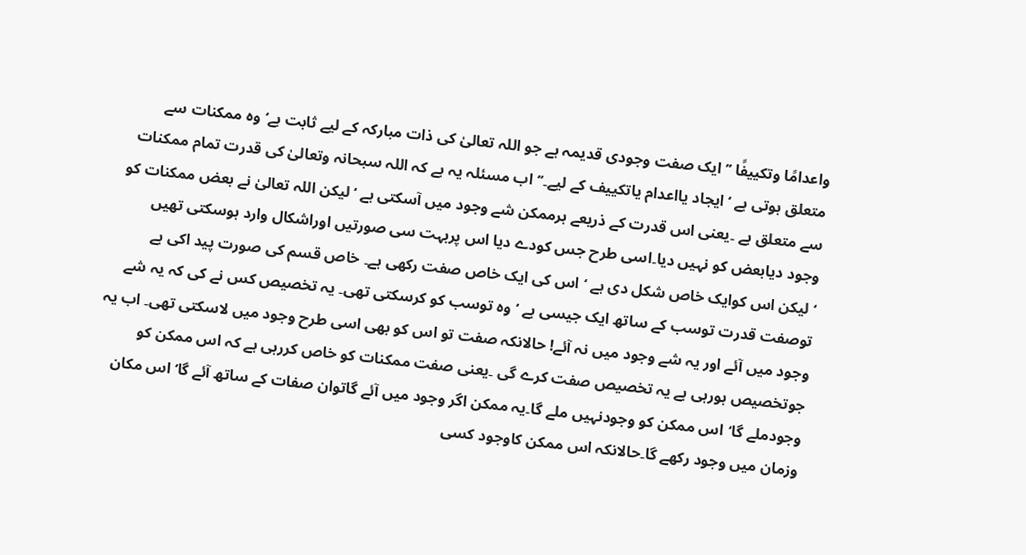واعدامًا وتکییفًا ’’ایک صفت وجودی قدیمہ ہے جو اللہ تعالیٰ کی ذات مبارکہ کے لیے ثابت ہے‘ وہ ممکنات سے متعلق ہوتی ہے ‘ایجاد یااعدام یاتکییف کے لیے۔‘‘ اب مسئلہ یہ ہے کہ اللہ سبحانہ وتعالیٰ کی قدرت تمام ممکنات سے متعلق ہے ۔یعنی اس قدرت کے ذریعے ہرممکن شے وجود میں آسکتی ہے ‘لیکن اللہ تعالیٰ نے بعض ممکنات کو وجود دیابعض کو نہیں دیا۔اسی طرح جس کودے دیا اس پربہت سی صورتیں اوراشکال وارد ہوسکتی تھیں ‘لیکن اس کوایک خاص شکل دی ہے ‘اس کی ایک خاص صفت رکھی ہے۔ خاص قسم کی صورت پید اکی ہے توصفت قدرت توسب کے ساتھ ایک جیسی ہے ‘وہ توسب کو کرسکتی تھی۔ یہ تخصیص کس نے کی کہ یہ شے وجود میں آئے اور یہ شے وجود میں نہ آئے! حالانکہ صفت تو اس کو بھی اسی طرح وجود میں لاسکتی تھی۔ اب یہ جوتخصیص ہورہی ہے یہ تخصیص صفت کرے گی ۔یعنی صفت ممکنات کو خاص کررہی ہے کہ اس ممکن کو وجودملے گا‘اس ممکن کو وجودنہیں ملے گا۔یہ ممکن اگر وجود میں آئے گاتوان صفات کے ساتھ آئے گا‘ اس مکان وزمان میں وجود رکھے گا۔حالانکہ اس ممکن کاوجود کسی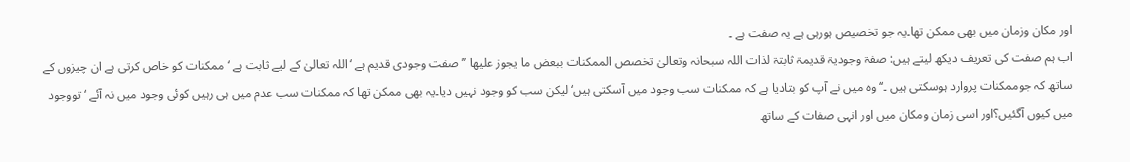اور مکان وزمان میں بھی ممکن تھا۔یہ جو تخصیص ہورہی ہے یہ صفت ہے ۔
اب ہم صفت کی تعریف دیکھ لیتے ہیں: صفۃ وجودیۃ قدیمۃ ثابتۃ لذات اللہ سبحانہ وتعالیٰ تخصص الممکنات ببعض ما یجوز علیھا ’’ صفت وجودی قدیم ہے ‘اللہ تعالیٰ کے لیے ثابت ہے ‘ ممکنات کو خاص کرتی ہے ان چیزوں کے ساتھ کہ جوممکنات پروارد ہوسکتی ہیں ۔‘‘وہ میں نے آپ کو بتادیا ہے کہ ممکنات سب وجود میں آسکتی ہیں‘ لیکن سب کو وجود نہیں دیا۔یہ بھی ممکن تھا کہ ممکنات سب عدم میں ہی رہیں کوئی وجود میں نہ آئے ‘تووجود میں کیوں آگئیں؟اور اسی زمان ومکان میں اور انہی صفات کے ساتھ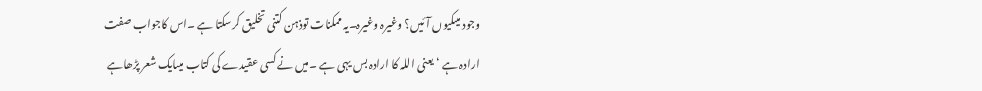وجود میںکیوں آئیں؟ وغیرہ وغیرہ۔یہ ممکنات توذہن کتنی تخلیق کرسکتا ہے ۔اس کاجواب صفت ارادہ ہے ‘یعنی اللہ کا ارادہ بس یہی ہے ۔میں نے کسی عقیدے کی کتاب میںایک شعر پڑھاہے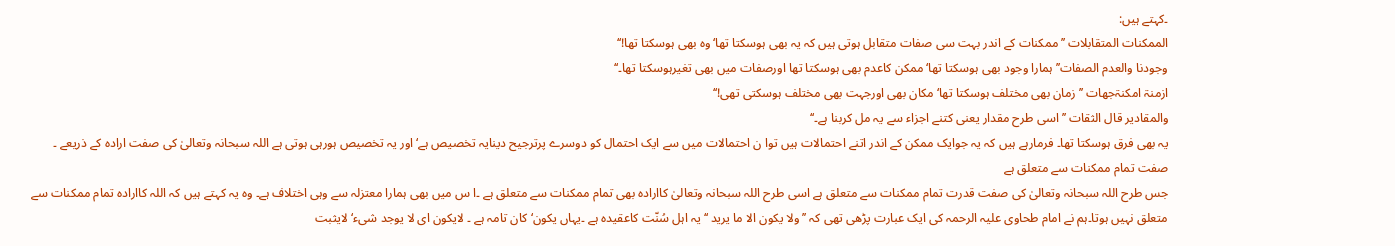۔کہتے ہیں:
الممکنات المتقابلات ’’ممکنات کے اندر بہت سی صفات متقابل ہوتی ہیں کہ یہ بھی ہوسکتا تھا‘وہ بھی ہوسکتا تھا!‘‘
وجودنا والعدم الصفات’’ہمارا وجود بھی ہوسکتا تھا‘ممکن کاعدم بھی ہوسکتا تھا اورصفات میں بھی تغیرہوسکتا تھا۔‘‘
ازمنۃ امکنۃجھات ’’ زمان بھی مختلف ہوسکتا تھا‘مکان بھی اورجہت بھی مختلف ہوسکتی تھی!‘‘
والمقادیر قال الثقات ’’اسی طرح مقدار یعنی کتنے اجزاء سے یہ مل کربنا ہے۔‘‘
یہ بھی فرق ہوسکتا تھا۔ فرمارہے ہیں کہ یہ جوایک ممکن کے اندر اتنے احتمالات ہیں توا ن احتمالات میں سے ایک احتمال کو دوسرے پرترجیح دینایہ تخصیص ہے‘ اور یہ تخصیص ہورہی ہوتی ہے اللہ سبحانہ وتعالیٰ کی صفت ارادہ کے ذریعے ۔
صفت تمام ممکنات سے متعلق ہے
جس طرح اللہ سبحانہ وتعالیٰ کی صفت قدرت تمام ممکنات سے متعلق ہے اسی طرح اللہ سبحانہ وتعالیٰ کاارادہ بھی تمام ممکنات سے متعلق ہے ۔ا س میں بھی ہمارا معتزلہ سے وہی اختلاف ہے۔ وہ یہ کہتے ہیں کہ اللہ کاارادہ تمام ممکنات سے متعلق نہیں ہوتا۔ہم نے امام طحاوی علیہ الرحمہ کی ایک عبارت پڑھی تھی کہ ’’ولا یکون الا ما یرید ‘‘ یہ اہل سُنّت کاعقیدہ ہے ۔یہاں یکون‘ کان تامہ ہے ۔ لایکون ای لا یوجد شیء‘ لایثبت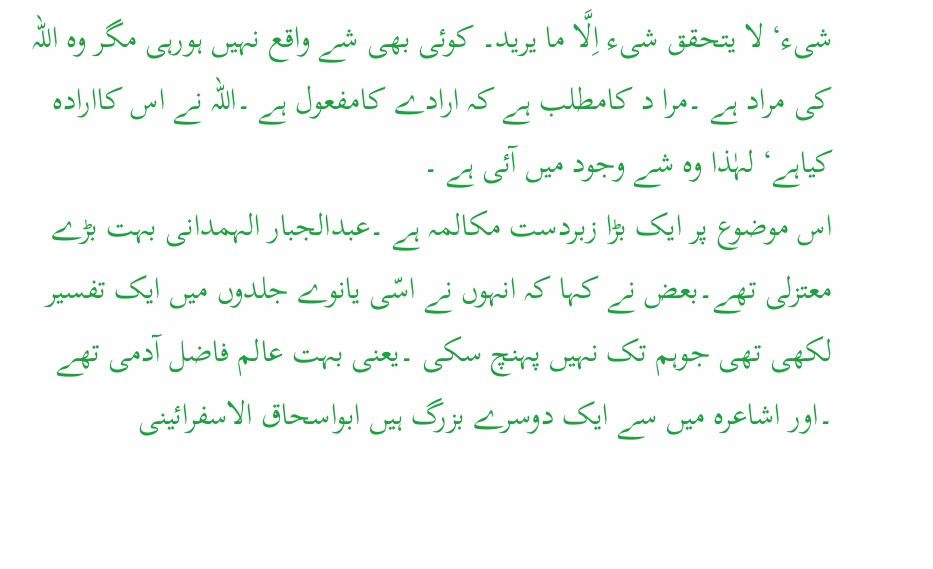شیء‘ لا یتحقق شیء اِلَّا ما یرید۔ کوئی بھی شے واقع نہیں ہورہی مگر وہ اللہ کی مراد ہے ۔مرا د کامطلب ہے کہ ارادے کامفعول ہے ۔اللہ نے اس کاارادہ کیاہے‘ لہٰذا وہ شے وجود میں آئی ہے ۔
اس موضوع پر ایک بڑا زبردست مکالمہ ہے ۔عبدالجبار الہمدانی بہت بڑے معتزلی تھے۔بعض نے کہا کہ انہوں نے اسّی یانوے جلدوں میں ایک تفسیر لکھی تھی جوہم تک نہیں پہنچ سکی ۔یعنی بہت عالم فاضل آدمی تھے ۔اور اشاعرہ میں سے ایک دوسرے بزرگ ہیں ابواسحاق الاسفرائینی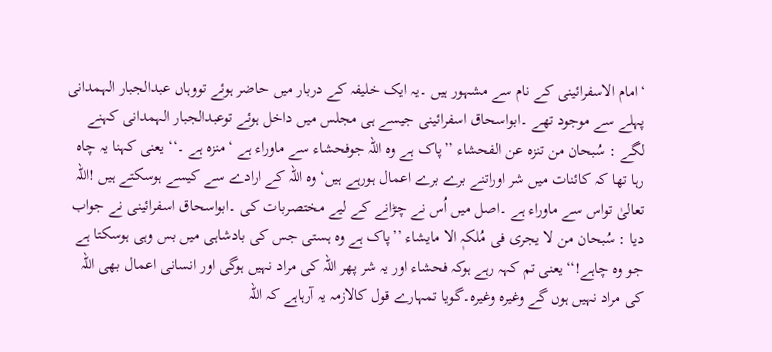‘امام الاسفرائینی کے نام سے مشہور ہیں ۔یہ ایک خلیفہ کے دربار میں حاضر ہوئے تووہاں عبدالجبار الہمدانی پہلے سے موجود تھے ۔ابواسحاق اسفرائینی جیسے ہی مجلس میں داخل ہوئے توعبدالجبار الہمدانی کہنے لگے : سُبحان من تنزہ عن الفحشاء ’’پاک ہے وہ اللہ جوفحشاء سے ماوراء ہے ‘منزہ ہے ۔‘‘ یعنی کہنا یہ چاہ رہا تھا کہ کائنات میں شر اوراتنے برے برے اعمال ہورہے ہیں‘ وہ اللہ کے ارادے سے کیسے ہوسکتے ہیں !اللہ تعالیٰ تواس سے ماوراء ہے ۔اصل میں اُس نے چڑانے کے لیے مختصربات کی ۔ابواسحاق اسفرائینی نے جواب دیا : سُبحان من لا یجری فی مُلکہٖ الا مایشاء ’’پاک ہے وہ ہستی جس کی بادشاہی میں بس وہی ہوسکتا ہے جو وہ چاہے!‘‘یعنی تم کہہ رہے ہوکہ فحشاء اور یہ شر پھر اللہ کی مراد نہیں ہوگی اور انسانی اعمال بھی اللہ کی مراد نہیں ہوں گے وغیرہ وغیرہ۔گویا تمہارے قول کالازمہ یہ آرہاہے کہ اللہ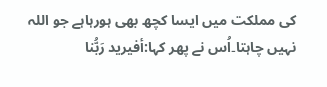کی مملکت میں ایسا کچھ بھی ہورہاہے جو اللہ نہیں چاہتا۔اُس نے پھر کہا:أفیرید رَبُّنا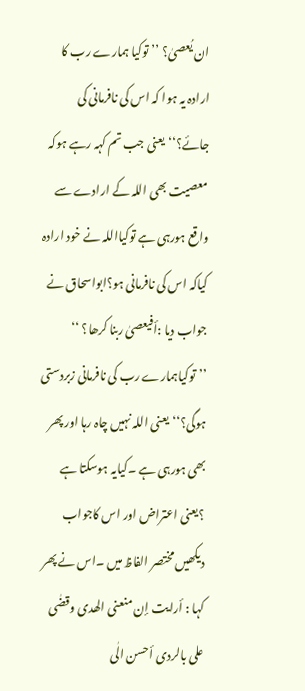ان یُعصیٰ؟ ’’توکیا ہمارے رب کا ارادہ یہ ہوا کہ اس کی نافرمانی کی جائے؟‘‘یعنی جب تم کہہ رہے ہوکہ معصیت بھی اللہ کے ارادے سے واقع ہورہی ہے توکیااللہ نے خود ارادہ کیاکہ اس کی نافرمانی ہو؟ابواسحاق نے جواب دیا :أفیعصیٰ ربنا کرھا؟ ‘‘ ’’توکیاہمارے رب کی نافرمانی زبردستی ہوگی؟‘‘یعنی اللہ نہیں چاہ رہا اور پھر بھی ہورہی ہے ۔کیایہ ہوسکتا ہے ؟یعنی اعتراض اور اس کاجواب دیکھیں مختصر الفاظ میں ۔اس نے پھر کہا : أرایت إن منعنی الھدی وقضٰی علی بالردی أحسن الٰی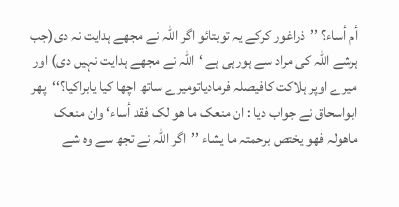أم أساء؟ ’’ذراغور کرکے یہ توبتائو اگر اللہ نے مجھے ہدایت نہ دی(جب ہرشے اللہ کی مراد سے ہورہی ہے ‘اللہ نے مجھے ہدایت نہیں دی) اور میرے اوپر ہلاکت کافیصلہ فرمادیاتومیرے ساتھ اچھا کیا یابراکیا؟‘‘پھر ابواسحاق نے جواب دیا : ان منعک ما ھو لک فقد أساء‘ وان منعک ماھولہ فھو یختص برحمتہ ما یشاء ’’اگر اللہ نے تجھ سے وہ شے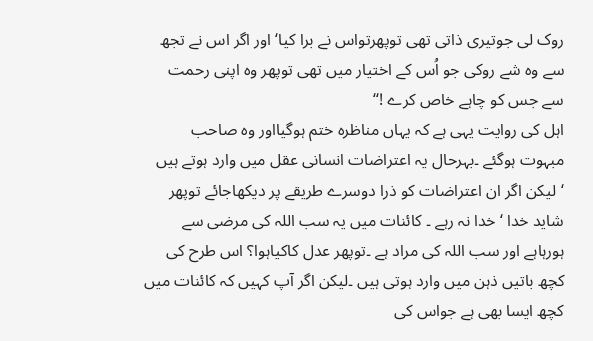روک لی جوتیری ذاتی تھی توپھرتواس نے برا کیا‘اور اگر اس نے تجھ سے وہ شے روکی جو اُس کے اختیار میں تھی توپھر وہ اپنی رحمت سے جس کو چاہے خاص کرے !‘‘
اہل کی روایت یہی ہے کہ یہاں مناظرہ ختم ہوگیااور وہ صاحب مبہوت ہوگئے ۔بہرحال یہ اعتراضات انسانی عقل میں وارد ہوتے ہیں ‘لیکن اگر ان اعتراضات کو ذرا دوسرے طریقے پر دیکھاجائے توپھر شاید خدا ‘خدا نہ رہے ۔ کائنات میں یہ سب اللہ کی مرضی سے ہورہاہے اور سب اللہ کی مراد ہے ۔توپھر عدل کاکیاہوا؟ اس طرح کی کچھ باتیں ذہن میں وارد ہوتی ہیں ۔لیکن اگر آپ کہیں کہ کائنات میں کچھ ایسا بھی ہے جواس کی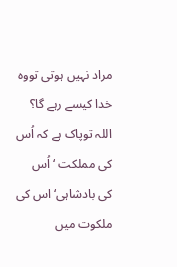مراد نہیں ہوتی تووہ خدا کیسے رہے گا؟ اللہ توپاک ہے کہ اُس کی مملکت ‘ اُس کی بادشاہی‘اس کی ملکوت میں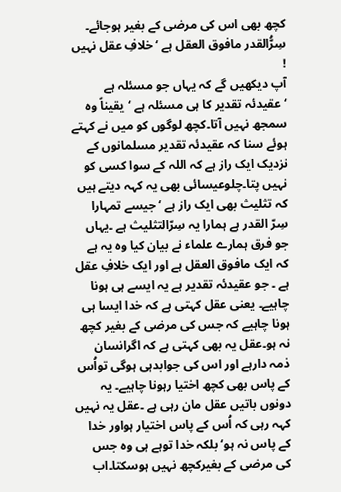کچھ بھی اس کی مرضی کے بغیر ہوجائے۔
سِرُّالقدر مافوق العقل ہے ‘خلافِ عقل نہیں !
آپ دیکھیں گے کہ یہاں جو مسئلہ ہے ‘عقیدئہ تقدیر کا ہی مسئلہ ہے ‘یقیناً وہ سمجھ نہیں آتا۔کچھ لوگوں کو میں نے کہتے ہوئے سنا کہ عقیدئہ تقدیر مسلمانوں کے نزدیک ایک راز ہے کہ اللہ کے سوا کسی کو نہیں پتا۔چلوعیسائی بھی یہ کہہ دیتے ہیں کہ تثلیث بھی ایک راز ہے ‘ جیسے تمہارا سِرّ القدر ہے ہمارا یہ سِرّالتثلیث ہے ۔یہاں جو فرق ہمارے علماء نے بیان کیا وہ یہ ہے کہ ایک مافوق العقل ہے اور ایک خلافِ عقل ہے ۔ جو عقیدئہ تقدیر ہے یہ ایسے ہی ہونا چاہیے۔ یعنی عقل کہتی ہے کہ خدا ایسا ہی ہونا چاہیے کہ جس کی مرضی کے بغیر کچھ نہ ہو۔عقل یہ بھی کہتی ہے کہ اگرانسان ذمہ دارہے اور اس کی جوابدہی ہوگی تواُس کے پاس بھی کچھ اختیا رہونا چاہیے۔ یہ دونوں باتیں عقل مان رہی ہے ۔عقل یہ نہیں کہہ رہی کہ اُس کے پاس اختیار ہواور خدا کے پاس نہ ہو‘بلکہ خدا توہے ہی وہ جس کی مرضی کے بغیرکچھ نہیں ہوسکتا۔اب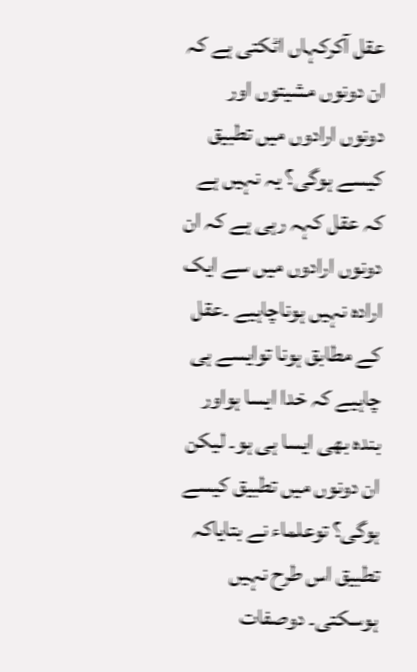عقل آکرکہاں اٹکتی ہے کہ ان دونوں مشیتوں اور دونوں ارادوں میں تطبیق کیسے ہوگی؟ یہ نہیں ہے کہ عقل کہہ رہی ہے کہ ان دونوں ارادوں میں سے ایک ارادہ نہیں ہوناچاہیے ۔عقل کے مطابق ہونا توایسے ہی چاہیے کہ خدا ایسا ہواور بندہ بھی ایسا ہی ہو۔ لیکن ان دونوں میں تطبیق کیسے ہوگی؟ توعلماء نے بتایاکہ تطبیق اس طرح نہیں ہوسکتی۔ دوصفات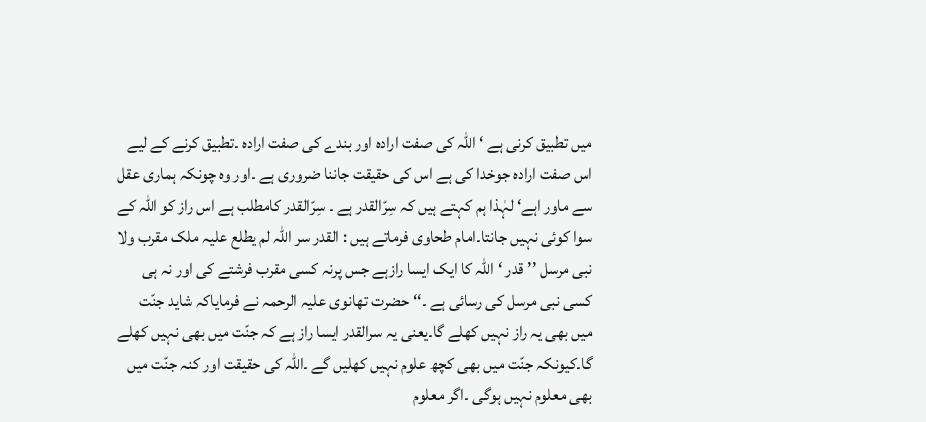میں تطبیق کرنی ہے ‘اللہ کی صفت ارادہ اور بندے کی صفت ارادہ ۔تطبیق کرنے کے لیے اس صفت ارادہ جوخدا کی ہے اس کی حقیقت جاننا ضروری ہے ۔اور وہ چونکہ ہماری عقل سے ماور اہے‘ لہٰذا ہم کہتے ہیں کہ سِرّالقدر ہے ۔ سِرّالقدر کامطلب ہے اس راز کو اللہ کے سوا کوئی نہیں جانتا۔امام طحاوی فرماتے ہیں : القدر سر اللہ لم یطلع علیہ ملک مقرب ولا نبی مرسل ’’ قدر ‘اللہ کا ایک ایسا رازہے جس پرنہ کسی مقرب فرشتے کی اور نہ ہی کسی نبی مرسل کی رسائی ہے ۔‘‘ حضرت تھانوی علیہ الرحمہ نے فرمایاکہ شاید جنّت میں بھی یہ راز نہیں کھلے گا۔یعنی یہ سرالقدر ایسا راز ہے کہ جنّت میں بھی نہیں کھلے گا۔کیونکہ جنّت میں بھی کچھ علوم نہیں کھلیں گے ۔اللہ کی حقیقت اور کنہ جنّت میں بھی معلوم نہیں ہوگی ۔اگر معلوم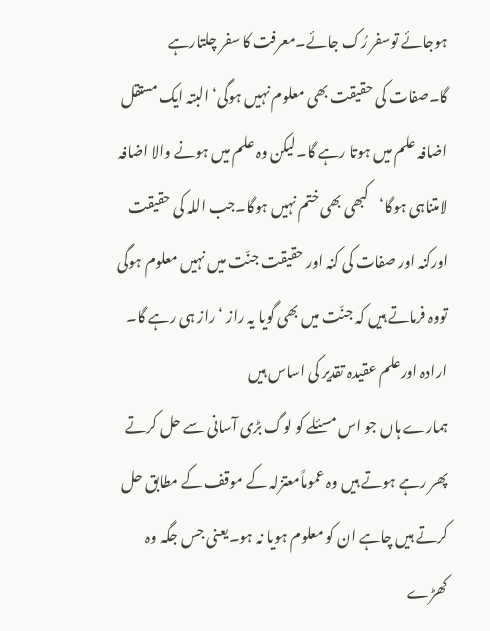ہوجائے توسفر رُک جائے۔معرفت کا سفر چلتارہے گا۔صفات کی حقیقت بھی معلوم نہیں ہوگی‘ البتہ ایک مستقل اضافہ علم میں ہوتا رہے گا۔لیکن وہ علم میں ہونے والا اضافہ لامتناہی ہوگا‘کبھی بھی ختم نہیں ہوگا۔جب اللہ کی حقیقت اورکنہ اور صفات کی کنہ اور حقیقت جنّت میں نہیں معلوم ہوگی تووہ فرماتے ہیں کہ جنّت میں بھی گویا یہ راز ‘راز ہی رہے گا۔
ارادہ اورعلم عقیدہ تقدیر کی اساس ہیں
ہمارے ہاں جو اس مسئلے کو لوگ بڑی آسانی سے حل کرتے پھر رہے ہوتے ہیں وہ عموماًمعتزلہ کے موقف کے مطابق حل کرتے ہیں چاہے ان کو معلوم ہویا نہ ہو۔یعنی جس جگہ وہ کھڑے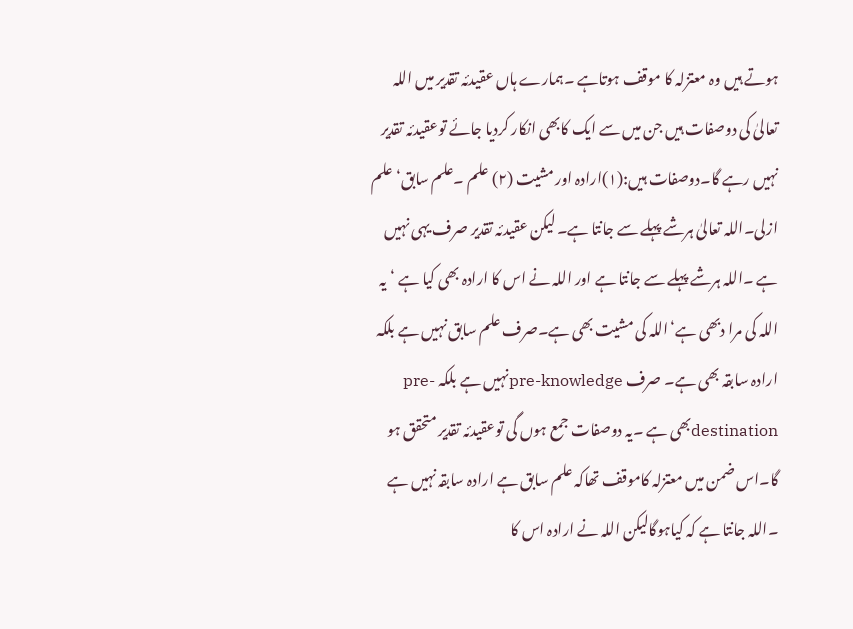ہوتے ہیں وہ معتزلہ کا موقف ہوتاہے ۔ہمارے ہاں عقیدئہ تقدیر میں اللہ تعالیٰ کی دوصفات ہیں جن میں سے ایک کابھی انکار کردیا جائے توعقیدئہ تقدیر نہیں رہے گا۔دوصفات ہیں:(۱)ارادہ اور مشیت (۲) علم ۔علم سابق‘ علم ازلی۔اللہ تعالیٰ ہرشے پہلے سے جانتا ہے۔ لیکن عقیدئہ تقدیر صرف یہی نہیں ہے ۔اللہ ہرشے پہلے سے جانتا ہے اور اللہ نے اس کا ارادہ بھی کیا ہے ‘یہ اللہ کی مرا دبھی ہے‘اللہ کی مشیت بھی ہے۔صرف علم سابق نہیں ہے بلکہ ارادہ سابقہ بھی ہے۔ صرف pre-knowledgeنہیں ہے بلکہ pre-destinationبھی ہے ۔یہ دوصفات جمع ہوں گی توعقیدئہ تقدیر متحقق ہو گا۔اس ضمن میں معتزلہ کاموقف تھاکہ علم سابق ہے ارادہ سابقہ نہیں ہے ۔اللہ جانتا ہے کہ کیاہوگالیکن اللہ نے ارادہ اس کا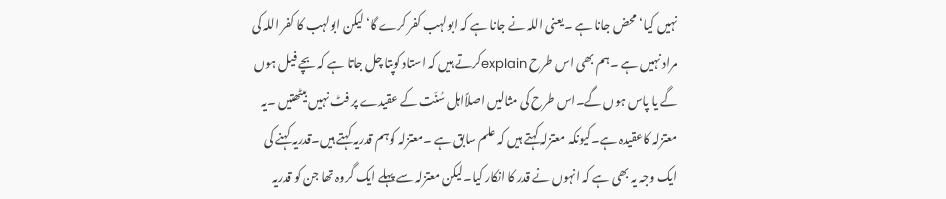نہیں کیا‘محض جانا ہے ۔یعنی اللہ نے جانا ہے کہ ابولہب کفر کرے گا‘لیکن ابولہب کا کفر اللہ کی مراد نہیں ہے ۔ہم بھی اس طرح explainکرتے ہیں کہ استاد کوپتا چل جاتا ہے کہ بچے فیل ہوں گے یا پاس ہوں گے۔اس طرح کی مثالیں اصلاًاہل سُنّت کے عقیدے پر فٹ نہیں بیٹھتیں ۔یہ معتزلہ کاعقیدہ ہے۔کیونکہ معتزلہ کہتے ہیں کہ علم سابق ہے ۔معتزلہ کوہم قدریہ کہتے ہیں۔قدریہ کہنے کی ایک وجہ یہ بھی ہے کہ انہوں نے قدر کا انکار کیا۔لیکن معتزلہ سے پہلے ایک گروہ تھا جن کو قدریہ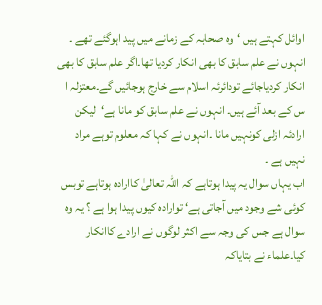اوائل کہتے ہیں ‘وہ صحابہ کے زمانے میں پید اہوگئے تھے ۔ انہوں نے علم سابق کا بھی انکار کردیا تھا۔اگر علم سابق کا بھی انکار کردیاجائے تودائرئہ اسلام سے خارج ہوجائیں گے۔معتزلہ ا س کے بعد آئے ہیں۔ انہوں نے علم سابق کو مانا ہے‘لیکن ارادئہ ازلی کونہیں مانا ۔انہوں نے کہا کہ معلوم توہے مراد نہیں ہے ۔
اب یہاں سوال یہ پیدا ہوتاہے کہ اللہ تعالیٰ کاارادہ ہوتاہے توبس کوئی شے وجود میں آجاتی ہے‘ توارادہ کیوں پیدا ہوا ہے ؟ یہ وہ سوال ہے جس کی وجہ سے اکثر لوگوں نے ارادے کاانکار کیا۔علماء نے بتایاکہ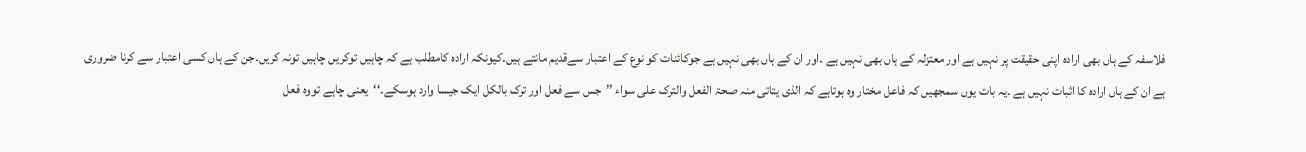فلاسفہ کے ہاں بھی ارادہ اپنی حقیقت پر نہیں ہے اور معتزلہ کے ہاں بھی نہیں ہے ۔اور ان کے ہاں بھی نہیں ہے جوکائنات کو نوع کے اعتبار سےقدیم مانتے ہیں۔کیونکہ ارادہ کامطلب ہے کہ چاہیں توکریں چاہیں تونہ کریں۔جن کے ہاں کسی اعتبار سے کرنا ضروری ہے ان کے ہاں ارادہ کا اثبات نہیں ہے ۔یہ بات یوں سمجھیں کہ فاعل مختار وہ ہوتاہے کہ الذی یتاتی منہ صحۃ الفعل والترک علی سواء ’’جس سے فعل اور ترک بالکل ایک جیسا وارد ہوسکے۔‘‘یعنی چاہے تووہ فعل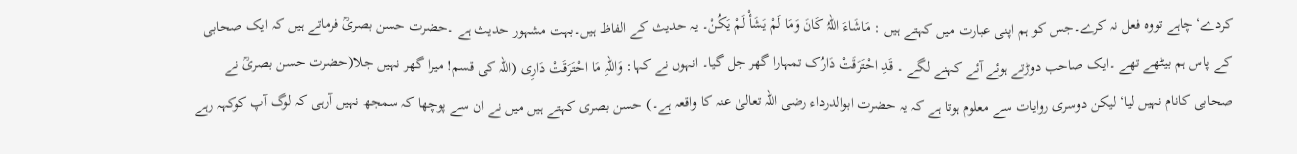کردے‘چاہے تووہ فعل نہ کرے۔جس کو ہم اپنی عبارت میں کہتے ہیں : مَاشَاءَ اللہُ کَانَ وَمَا لَمْ یَشَأْ لَمْ یَکُنْ۔ یہ حدیث کے الفاظ ہیں۔بہت مشہور حدیث ہے ۔حضرت حسن بصریؒ فرماتے ہیں کہ ایک صحابی کے پاس ہم بیٹھے تھے ۔ایک صاحب دوڑتے ہوئے آئے کہنے لگے ۔ قَدِ احْتَرَقَتْ دَارُک تمہارا گھر جل گیا۔ انہوں نے کہا: وَاللہِ مَا احْتَرَقَتْ دَارِی (اللہ کی قسم! میرا گھر نہیں جلا(حضرت حسن بصریؒ نے صحابی کانام نہیں لیا‘ لیکن دوسری روایات سے معلوم ہوتا ہے کہ یہ حضرت ابوالدرداء رضی اللہ تعالیٰ عنہ کا واقعہ ہے۔) حسن بصری کہتے ہیں میں نے ان سے پوچھا کہ سمجھ نہیں آرہی کہ لوگ آپ کوکہہ رہے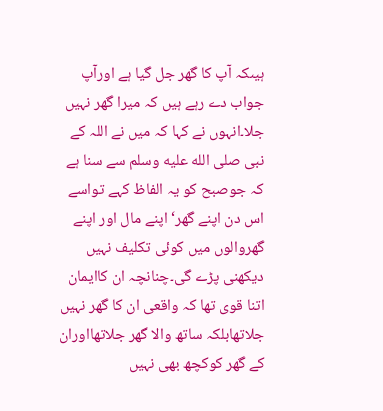ہیںکہ آپ کا گھر جل گیا ہے اورآپ جواب دے رہے ہیں کہ میرا گھر نہیں جلا۔انہوں نے کہا کہ میں نے اللہ کے نبی صلى الله عليه وسلم سے سنا ہے کہ جوصبح کو یہ الفاظ کہے تواسے اس دن اپنے گھر‘ اپنے مال اور اپنے گھروالوں میں کوئی تکلیف نہیں دیکھنی پڑے گی۔چنانچہ ان کاایمان اتنا قوی تھا کہ واقعی ان کا گھر نہیں جلاتھابلکہ ساتھ والا گھر جلاتھااوران کے گھر کوکچھ بھی نہیں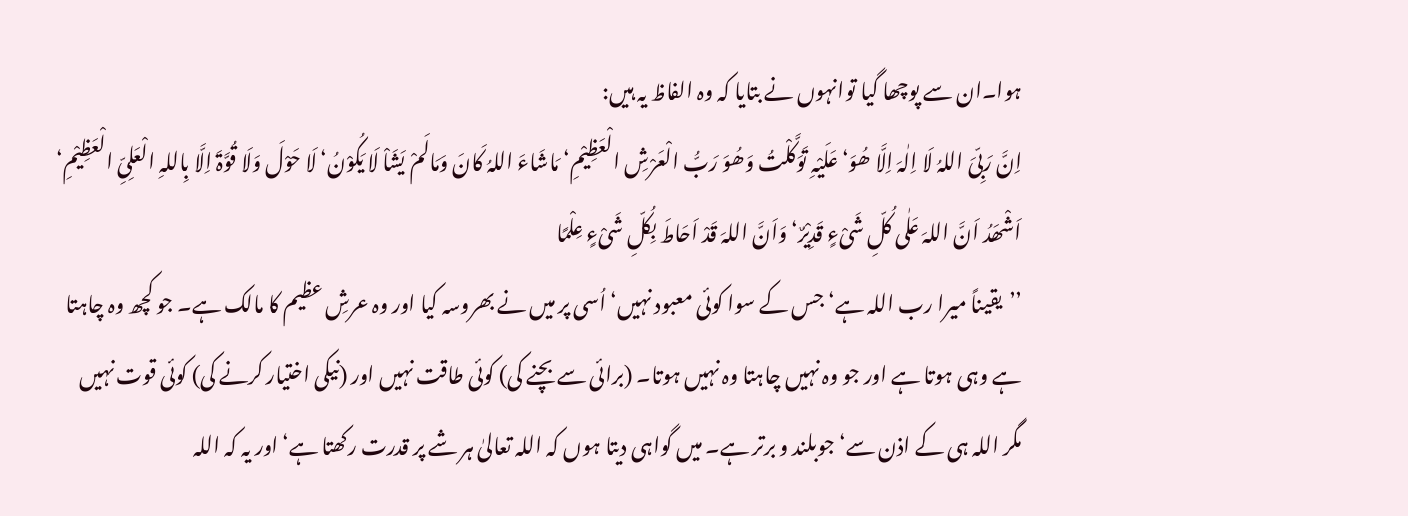ہوا۔ان سے پوچھا گیا توانہوں نے بتایا کہ وہ الفاظ یہ ہیں:
اِنَّ رَبِّیَ اللہُ لَا اِلٰہَ اِلَّا ھُوَ‘ عَلَیْہِ تَوَکَّلْتُ وَھُوَ رَبُّ الْعَرْشِ الْعَظِیْمِ‘ مَاشَاءَ اللہُ کَانَ وَمَالَمْ یَشَاْ لَا یَکُوْنُ‘ لَا حَوْلَ وَلَا قُوَّۃَ اِلَّا بِاللہِ الْعَلِیِّ الْعَظِیْمِ‘ اَشْھَدُ اَنَّ اللہَ عَلٰی کُلِّ شَیْءٍ قَدِیْرٌ‘ وَاَنَّ اللہَ قَدْ اَحَاطَ بِکُلِّ شَیْءٍ عِلْمًا
’’یقیناً میرا رب اللہ ہے‘ جس کے سوا کوئی معبود نہیں‘ اُسی پر میں نے بھروسہ کیا اور وہ عرشِ عظیم کا مالک ہے۔ جو کچھ وہ چاہتا ہے وہی ہوتا ہے اور جو وہ نہیں چاہتا وہ نہیں ہوتا۔ (برائی سے بچنے کی) کوئی طاقت نہیں اور (نیکی اختیار کرنے کی) کوئی قوت نہیں مگر اللہ ہی کے اذن سے‘ جوبلند و برتر ہے۔ میں گواہی دیتا ہوں کہ اللہ تعالیٰ ہر شے پر قدرت رکھتا ہے‘ اور یہ کہ اللہ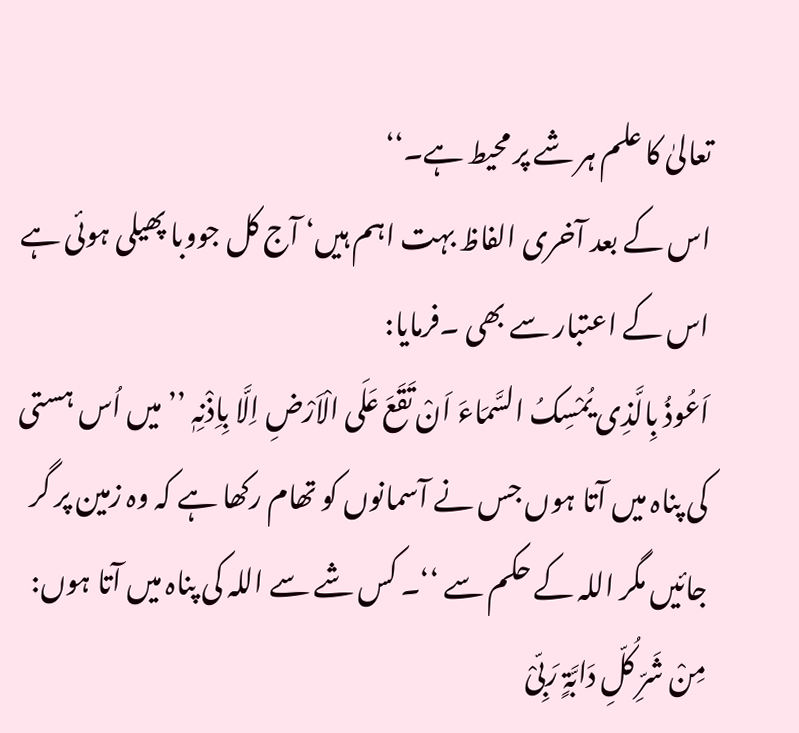تعالیٰ کا علم ہر شے پر محیط ہے۔‘‘
اس کے بعد آخری الفاظ بہت اہم ہیں‘ آج کل جووبا پھیلی ہوئی ہے اس کے اعتبار سے بھی ۔فرمایا:
اَعُوذُ بِالَّذِی یُمْسِکُ السَّمَاءَ اَنْ تَقَعَ عَلَی الْاَرْضِ اِلَّا بِاِذْنِہٖ ’’میں اُس ہستی کی پناہ میں آتا ہوں جس نے آسمانوں کو تھام رکھا ہے کہ وہ زمین پر گر جائیں مگر اللہ کے حکم سے ‘‘۔ کس شے سے اللہ کی پناہ میں آتا ہوں: مِنْ شَرِّ کُلِّ دَابَّۃٍ رَبِّیْ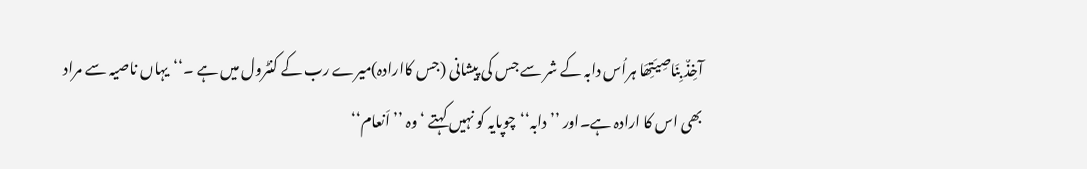آخِذٌ بِنَاصِیَتِھَا ہراُس دابہ کے شر سے جس کی پیشانی (جس کاارادہ)میرے رب کے کنٹرول میں ہے ۔‘‘یہاں ناصیہ سے مراد بھی اس کا ارادہ ہے۔اور ’’دابہ‘‘چوپایہ کو نہیں کہتے ‘وہ ’’اَنعام‘‘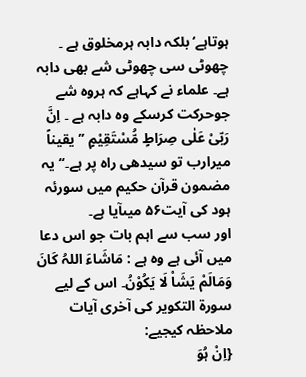ہوتاہے‘بلکہ دابہ ہرمخلوق ہے ۔ چھوٹی سی چھوٹی شے بھی دابہ ہے۔ علماء نے کہاہے کہ ہروہ شے جوحرکت کرسکے وہ دابہ ہے ۔ اِنَّ رَبّیْ عَلٰی صِرَاطٍ مُّسْتَقِیْمٍ ’’یقیناً میرارب تو سیدھی راہ پر ہے۔‘‘یہ مضمون قرآن حکیم میں سورئہ ہود کی آیت۵۶ میںآیا ہے۔
اور سب سے اہم بات جو اس دعا میں آئی ہے وہ ہے : مَاشَاءَ اللہُ کَانَ وَمَالَمْ یَشَاْ لَا یَکُوْنُ۔ اس کے لیے سورۃ التکویر کی آخری آیات ملاحظہ کیجیے:
{اِنْ ہُوَ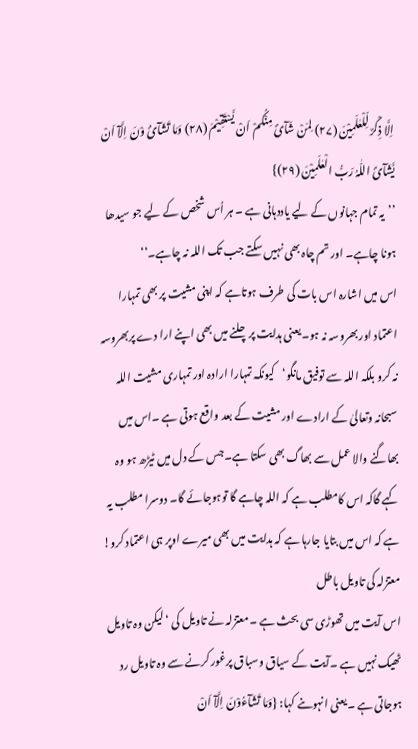اِلَّا ذِکْرٌ لِّلْعٰلَمِیْنَ (۲۷) لِمَنْ شَآئَ مِنْکُمْ اَنْ یَّسْتَقِیْمَ (۲۸) وَمَا تَشَآئُ وْنَ اِلَّآ اَنْ یَّشَآئَ اللّٰہُ رَبُّ الْعٰلَمِیْنَ (۲۹)}
’’یہ تمام جہانوں کے لیے یاددہانی ہے ۔ ہر اُس شخص کے لیے جو سیدھا ہونا چاہے۔ اور تم چاہ بھی نہیں سکتے جب تک اللہ نہ چاہے۔‘‘
اس میں اشارہ اس بات کی طرف ہوتاہے کہ اپنی مشیت پر بھی تمہارا اعتماد اور بھروسہ نہ ہو۔یعنی ہدایت پرچلنے میں بھی اپنے ارا دے پربھروسہ نہ کرو بلکہ اللہ سے توفیق مانگو‘کیونکہ تمہارا ارادہ اور تمہاری مشیت اللہ سبحانہ وتعالیٰ کے ارادے اور مشیت کے بعد واقع ہوتی ہے ۔اس میں بھاگنے والا عمل سے بھاگ بھی سکتا ہے۔جس کے دل میں ٹیڑھ ہو وہ کہے گاکہ اس کامطلب ہے کہ اللہ چاہے گا توہوجائے گا۔ دوسرا مطلب یہ ہے کہ اس میں بتایا جارہا ہے کہ ہدایت میں بھی میرے اوپر ہی اعتماد کرو!
معتزلہ کی تاویل باطل
اس آیت میں تھوڑی سی بحث ہے ۔معتزلہ نے تاویل کی ‘لیکن وہ تاویل ٹھیک نہیں ہے ۔آیت کے سیاق وسباق پرغور کرنے سے وہ تاویل رد ہوجاتی ہے ۔یعنی انہوںنے کہا: {وَمَا تَشَآءُوْنَ اِلَّآ اَنْ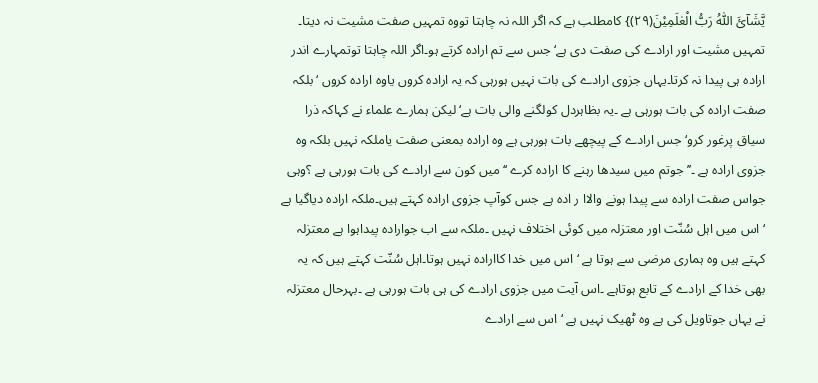یَّشَآئَ اللّٰہُ رَبُّ الْعٰلَمِیْنَ(۲۹)} کامطلب ہے کہ اگر اللہ نہ چاہتا تووہ تمہیں صفت مشیت نہ دیتا۔ تمہیں مشیت اور ارادے کی صفت دی ہے‘ جس سے تم ارادہ کرتے ہو۔اگر اللہ چاہتا توتمہارے اندر ارادہ ہی پیدا نہ کرتا۔یہاں جزوی ارادے کی بات نہیں ہورہی کہ یہ ارادہ کروں یاوہ ارادہ کروں ‘بلکہ صفت ارادہ کی بات ہورہی ہے ۔یہ بظاہردل کولگنے والی بات ہے‘ لیکن ہمارے علماء نے کہاکہ ذرا سیاق پرغور کرو‘جس ارادے کے پیچھے بات ہورہی ہے وہ ارادہ بمعنی صفت یاملکہ نہیں بلکہ وہ جزوی ارادہ ہے ۔’’جوتم میں سیدھا رہنے کا ارادہ کرے ‘‘میں کون سے ارادے کی بات ہورہی ہے ؟وہی جواس صفت ارادہ سے پیدا ہونے والاا ر ادہ ہے جس کوآپ جزوی ارادہ کہتے ہیں۔ملکہ ارادہ دیاگیا ہے ‘اس میں اہل سُنّت اور معتزلہ میں کوئی اختلاف نہیں ۔ملکہ سے اب جوارادہ پیداہوا ہے معتزلہ کہتے ہیں وہ ہماری مرضی سے ہوتا ہے ‘اس میں خدا کاارادہ نہیں ہوتا۔اہل سُنّت کہتے ہیں کہ یہ بھی خدا کے ارادے کے تابع ہوتاہے ۔اس آیت میں جزوی ارادے کی ہی بات ہورہی ہے ۔بہرحال معتزلہ نے یہاں جوتاویل کی ہے وہ ٹھیک نہیں ہے ‘اس سے ارادے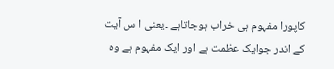کاپورا مفہوم ہی خراب ہوجاتاہے ۔یعنی ا س آیت کے اندر جوایک عظمت ہے اور ایک مفہوم ہے وہ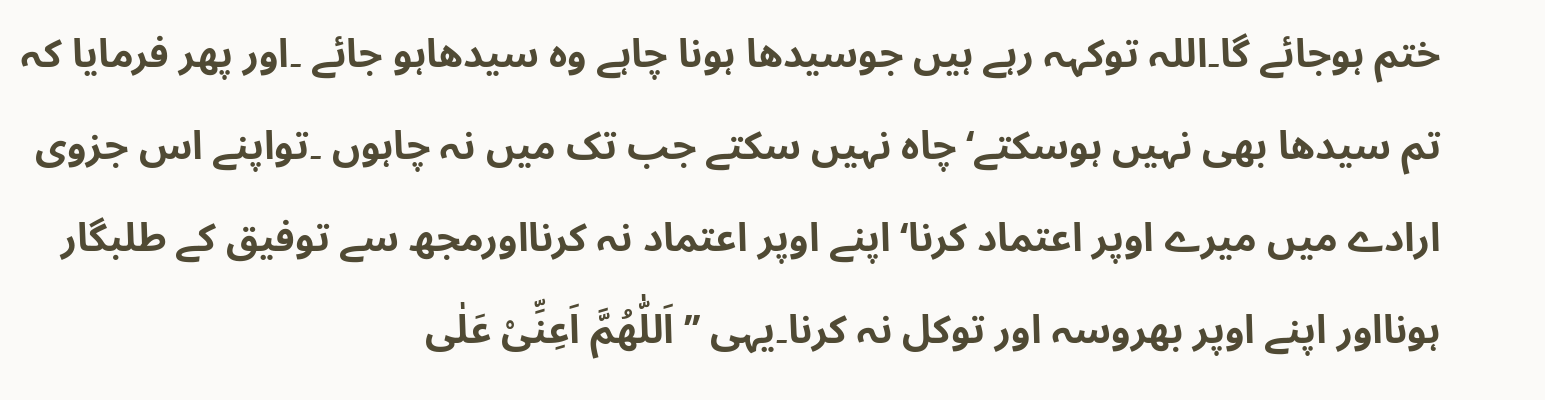ختم ہوجائے گا۔اللہ توکہہ رہے ہیں جوسیدھا ہونا چاہے وہ سیدھاہو جائے ۔اور پھر فرمایا کہ تم سیدھا بھی نہیں ہوسکتے‘چاہ نہیں سکتے جب تک میں نہ چاہوں ۔تواپنے اس جزوی ارادے میں میرے اوپر اعتماد کرنا‘اپنے اوپر اعتماد نہ کرنااورمجھ سے توفیق کے طلبگار ہونااور اپنے اوپر بھروسہ اور توکل نہ کرنا۔یہی ’’اَللّٰھُمَّ اَعِنِّیْ عَلٰی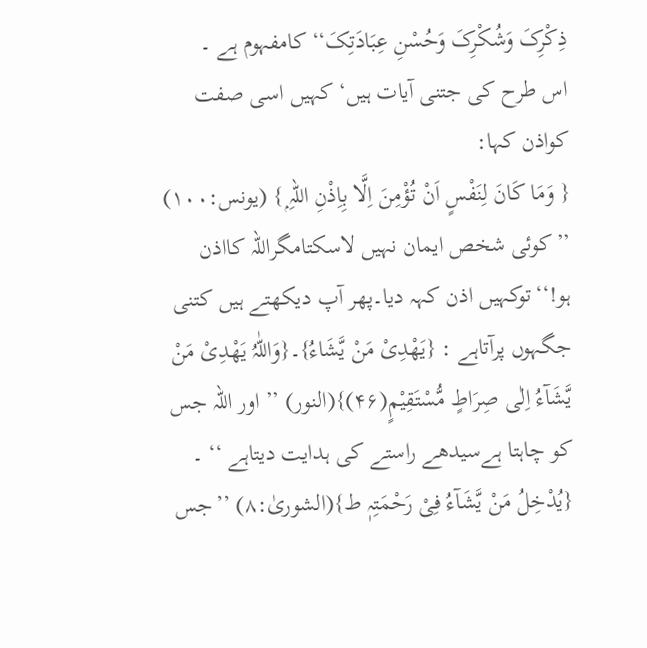ذِکْرِکَ وَشُکْرِکَ وَحُسْنِ عِبَادَتِکَ‘‘ کامفہوم ہے ۔
اس طرح کی جتنی آیات ہیں‘کہیں اسی صفت کواذن کہا:
{ وَمَا کَانَ لِنَفْسٍ اَنْ تُؤْمِنَ اِلَّا بِاِذْنِ اللہِ ۭ} (یونس:۱۰۰)
’’کوئی شخص ایمان نہیں لاسکتامگراللہ کااذن ہو!‘‘توکہیں اذن کہہ دیا۔پھر آپ دیکھتے ہیں کتنی جگہوں پرآتاہے : {یَھْدِیْ مَنْ یَّشَاءُ}۔{وَاللّٰہُ یَھْدِیْ مَنْ یَّشَآءُ اِلٰی صِرَاطٍ مُّسْتَقِیْمٍ(۴۶)}(النور) ’’ اور اللہ جس کو چاہتا ہےسیدھے راستے کی ہدایت دیتاہے ‘‘ ۔ {یُدْخِلُ مَنْ یَّشَآءُ فِیْ رَحْمَتِہٖ ط}(الشوریٰ:۸) ’’جس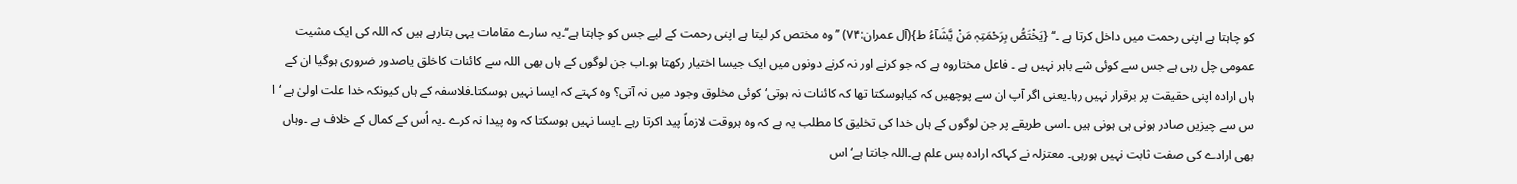کو چاہتا ہے اپنی رحمت میں داخل کرتا ہے ۔‘‘ {یَخْتَصُّ بِرَحْمَتِہٖ مَنْ یَّشَآءُ ط}(آل عمران:۷۴) ’’وہ مختص کر لیتا ہے اپنی رحمت کے لیے جس کو چاہتا ہے‘‘۔یہ سارے مقامات یہی بتارہے ہیں کہ اللہ کی ایک مشیت عمومی چل رہی ہے جس سے کوئی شے باہر نہیں ہے ۔ فاعل مختاروہ ہے کہ جو کرنے اور نہ کرنے دونوں میں ایک جیسا اختیار رکھتا ہو۔اب جن لوگوں کے ہاں بھی اللہ سے کائنات کاخلق یاصدور ضروری ہوگیا ان کے ہاں ارادہ اپنی حقیقت پر برقرار نہیں رہا۔یعنی اگر آپ ان سے پوچھیں کہ کیاہوسکتا تھا کہ کائنات نہ ہوتی‘کوئی مخلوق وجود میں نہ آتی؟ وہ کہتے کہ ایسا نہیں ہوسکتا۔فلاسفہ کے ہاں کیونکہ خدا علت اولیٰ ہے ‘ا س سے چیزیں صادر ہونی ہی ہونی ہیں ۔اسی طریقے پر جن لوگوں کے ہاں خدا کی تخلیق کا مطلب یہ ہے کہ وہ ہروقت لازماً پید اکرتا رہے ۔ایسا نہیں ہوسکتا کہ وہ پیدا نہ کرے ۔یہ اُس کے کمال کے خلاف ہے ۔وہاں بھی ارادے کی صفت ثابت نہیں ہورہی۔ معتزلہ نے کہاکہ ارادہ بس علم ہے۔اللہ جانتا ہے‘ اس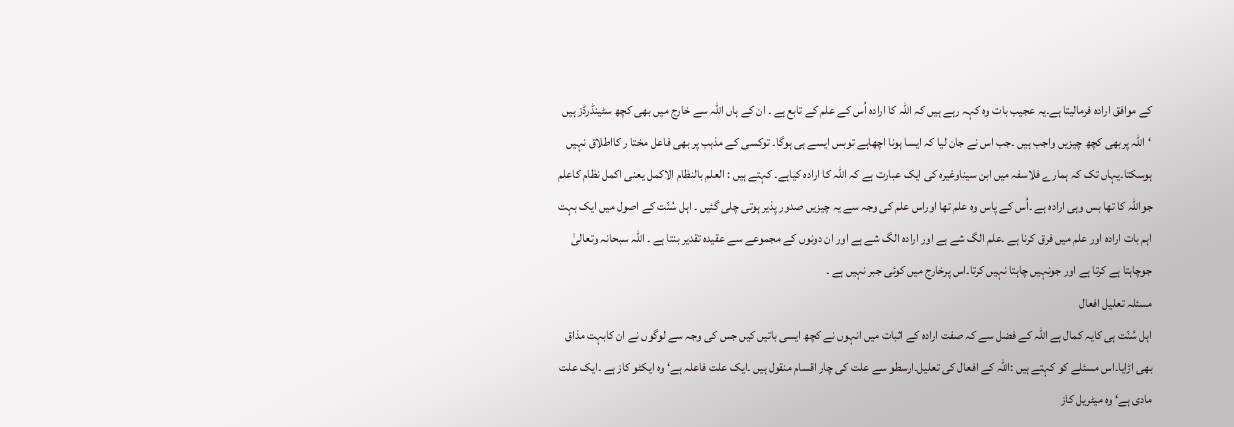کے موافق ارادہ فرمالیتا ہے۔یہ عجیب بات وہ کہہ رہے ہیں کہ اللہ کا ارادہ اُس کے علم کے تابع ہے ۔ ان کے ہاں اللہ سے خارج میں بھی کچھ سٹینڈرڈز ہیں ‘اللہ پربھی کچھ چیزیں واجب ہیں ۔جب اس نے جان لیا کہ ایسا ہونا اچھاہے توبس ایسے ہی ہوگا۔ توکسی کے مذہب پر بھی فاعل مختا ر کااطلاق نہیں ہوسکتا۔یہاں تک کہ ہمارے فلاسفہ میں ابن سیناوغیرہ کی ایک عبارت ہے کہ اللہ کا ارادہ کیاہے۔ کہتے ہیں : العلم بالنظام الاکمل یعنی اکمل نظام کاعلم جواللہ کا تھا بس وہی ارادہ ہے ۔اُس کے پاس وہ علم تھا اوراس علم کی وجہ سے یہ چیزیں صدور پذیر ہوتی چلی گئیں ۔ اہل سُنّت کے اصول میں ایک بہت اہم بات ارادہ اور علم میں فرق کرنا ہے ۔علم الگ شے ہے اور ارادہ الگ شے ہے اور ان دونوں کے مجموعے سے عقیدہ تقدیر بنتا ہے ۔ اللہ سبحانہ وتعالیٰ جوچاہتا ہے کرتا ہے اور جونہیں چاہتا نہیں کرتا۔اس پرخارج میں کوئی جبر نہیں ہے ۔
مسئلہ تعلیل افعال
اہل سُنّت ہی کایہ کمال ہے اللہ کے فضل سے کہ صفت ارادہ کے اثبات میں انہوں نے کچھ ایسی باتیں کیں جس کی وجہ سے لوگوں نے ان کابہت مذاق بھی اڑایا۔اس مسئلے کو کہتے ہیں :اللہ کے افعال کی تعلیل۔ارسطو سے علت کی چار اقسام منقول ہیں ۔ایک علت فاعلہ ہے‘ وہ ایکٹو کاز ہے ۔ایک علت مادی ہے‘ وہ میٹریل کاز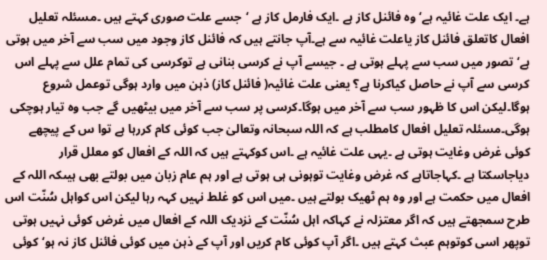ہے۔ ایک علت غائیہ ہے‘ وہ فائنل کاز ہے ۔ایک فارمل کاز ہے ‘جسے علت صوری کہتے ہیں ۔مسئلہ تعلیل افعال کاتعلق فائنل کاز یاعلت غائیہ سے ہے۔آپ جانتے ہیں کہ فائنل کاز وجود میں سب سے آخر میں ہوتی ہے‘ تصور میں سب سے پہلے ہوتی ہے ۔ جیسے آپ نے کرسی بنانی ہے توکرسی کی تمام علل سے پہلے اس کرسی سے آپ نے حاصل کیاکرنا ہے؟ یعنی علت غائیہ( فائنل کاز) ذہن میں وارد ہوگی توعمل شروع ہوگا۔لیکن اس کا ظہور سب سے آخر میں ہوگا۔کرسی پر سب سے آخر میں بیٹھیں گے جب وہ تیار ہوچکی ہوگی۔مسئلہ تعلیل افعال کامطلب ہے کہ اللہ سبحانہ وتعالیٰ جب کوئی کام کررہا ہے توا س کے پیچھے کوئی غرض وغایت ہوتی ہے ۔یہی علت غائیہ ہے ۔اس کوکہتے ہیں کہ اللہ کے افعال کو معلل قرار دیاجاسکتا ہے ۔کہاجاتاہے کہ غرض وغایت توہونی ہی ہوتی ہے اور ہم عام زبان میں بولتے بھی ہیںکہ اللہ کے افعال میں حکمت ہے اور وہ ہم ٹھیک بولتے ہیں ۔میں اس کو غلط نہیں کہہ رہا لیکن اس کواہل سُنّت اس طرح سمجھتے ہیں کہ اگر معتزلہ نے کہاکہ اہل سُنّت کے نزدیک اللہ کے افعال میں غرض کوئی نہیں ہوتی توپھر اسی کوتوہم عبث کہتے ہیں ۔اگر آپ کوئی کام کریں اور آپ کے ذہن میں کوئی فائنل کاز نہ ہو‘کوئی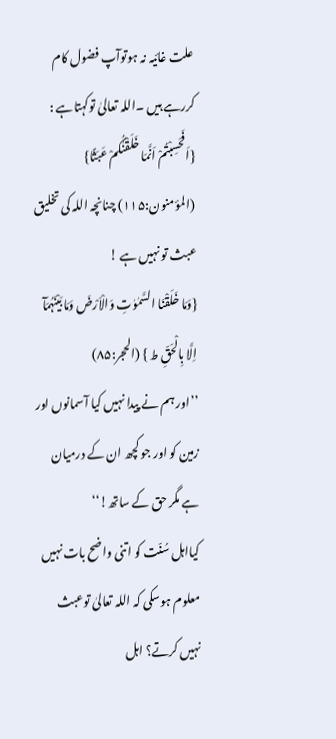علت غائیہ نہ ہوتوآپ فضول کام کررہے ہیں ۔اللہ تعالیٰ توکہتاہے : {اَفَحَسِبْتُمْ اَنَّمَا خَلَقْنٰکُمْ عَبَثًا} (المؤمنون:۱۱۵) چنانچہ اللہ کی تخلیق عبث تو نہیں ہے !
{وَمَا خَلَقْنَا السَّمٰوٰتِ وَالْاَرْضَ وَمَا بَیْنَہُمَآ اِلَّا بِالْحَقِّ ط } (الحجر:۸۵)
’’اور ہم نے پیدا نہیں کیا آسمانوں اور زمین کو اور جو کچھ ان کے درمیان ہے مگر حق کے ساتھ!‘‘
کیااہل سُنّت کو اتنی واضح بات نہیں معلوم ہوسکی کہ اللہ تعالیٰ توعبث نہیں کرتے؟ اہل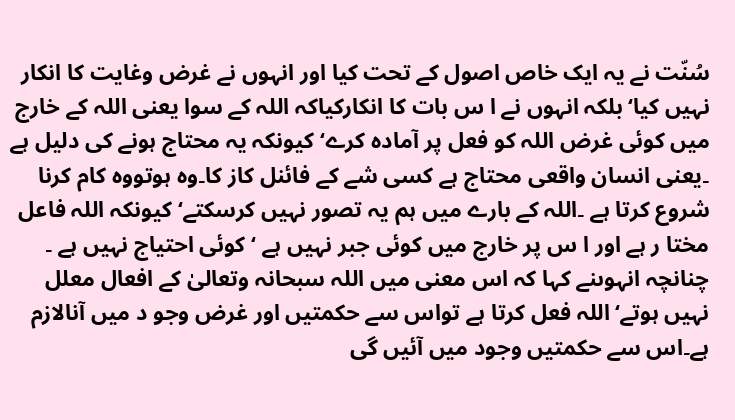سُنّت نے یہ ایک خاص اصول کے تحت کیا اور انہوں نے غرض وغایت کا انکار نہیں کیا‘بلکہ انہوں نے ا س بات کا انکارکیاکہ اللہ کے سوا یعنی اللہ کے خارج میں کوئی غرض اللہ کو فعل پر آمادہ کرے‘ کیونکہ یہ محتاج ہونے کی دلیل ہے ۔یعنی انسان واقعی محتاج ہے کسی شے کے فائنل کاز کا۔وہ ہوتووہ کام کرنا شروع کرتا ہے ۔اللہ کے بارے میں ہم یہ تصور نہیں کرسکتے‘کیونکہ اللہ فاعل مختا ر ہے اور ا س پر خارج میں کوئی جبر نہیں ہے ‘کوئی احتیاج نہیں ہے ۔ چنانچہ انہوںنے کہا کہ اس معنی میں اللہ سبحانہ وتعالیٰ کے افعال معلل نہیں ہوتے‘اللہ فعل کرتا ہے تواس سے حکمتیں اور غرض وجو د میں آنالازم ہے۔اس سے حکمتیں وجود میں آئیں گی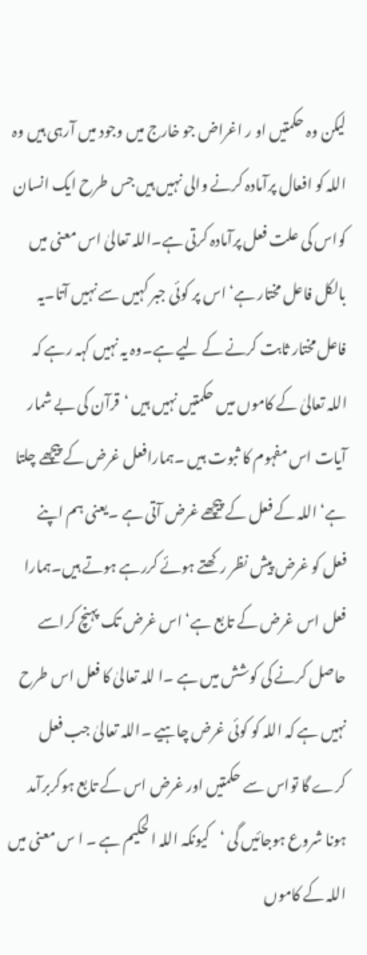لیکن وہ حکمتیں او ر اغراض جو خارج میں وجود میں آرہی ہیں وہ اللہ کو افعال پرآمادہ کرنے والی نہیں ہیں جس طرح ایک انسان کواس کی علت فعل پرآمادہ کرتی ہے۔اللہ تعالیٰ اس معنی میں بالکل فاعل مختار ہے‘ اس پر کوئی جبر کہیں سے نہیں آتا۔یہ فاعل مختار ثابت کرنے کے لیے ہے۔وہ یہ نہیں کہہ رہے کہ اللہ تعالیٰ کے کاموں میں حکمتیں نہیں ہیں ‘قرآن کی بے شمار آیات اس مفہوم کا ثبوت ہیں ۔ہمارافعل غرض کے پیچھے چلتا ہے‘ اللہ کے فعل کے پیچھے غرض آتی ہے ۔یعنی ہم اپنے فعل کو غرض پیش نظر رکھتے ہوئے کررہے ہوتے ہیں۔ہمارا فعل اس غرض کے تابع ہے‘ اس غرض تک پہنچ کراسے حاصل کرنے کی کوشش میں ہے ۔ا للہ تعالیٰ کا فعل اس طرح نہیں ہے کہ اللہ کو کوئی غرض چاہیے ۔اللہ تعالیٰ جب فعل کرے گا تواس سے حکمتیں اور غرض اس کے تابع ہوکربرآمد ہونا شروع ہوجائیں گی ‘کیونکہ اللہ الحکیم ہے ۔ ا س معنی میں اللہ کے کاموں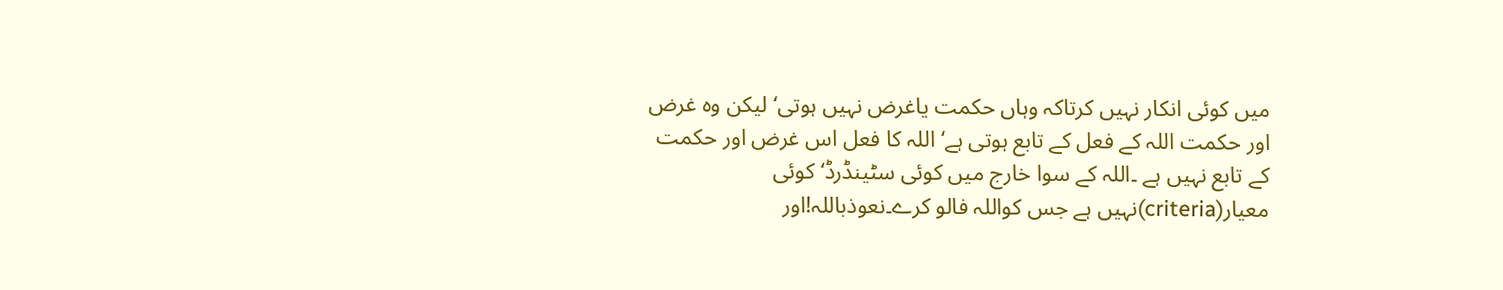میں کوئی انکار نہیں کرتاکہ وہاں حکمت یاغرض نہیں ہوتی‘ لیکن وہ غرض اور حکمت اللہ کے فعل کے تابع ہوتی ہے‘ اللہ کا فعل اس غرض اور حکمت کے تابع نہیں ہے ۔اللہ کے سوا خارج میں کوئی سٹینڈرڈ‘کوئی معیار(criteria)نہیں ہے جس کواللہ فالو کرے۔نعوذباللہ!اور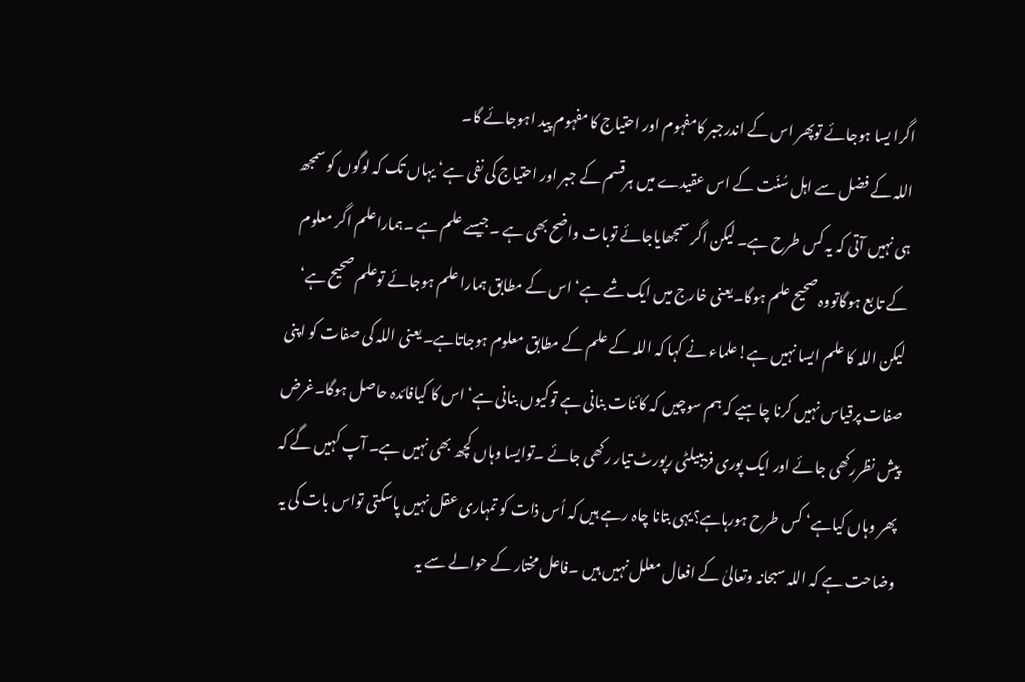اگرا یسا ہوجائے توپھر اس کے اندرجبر کامفہوم اور احتیاج کا مفہوم پید اہوجائے گا۔
اللہ کے فضل سے اہل سُنّت کے اس عقیدے میں ہرقسم کے جبر اور احتیاج کی نفی ہے‘ یہاں تک کہ لوگوں کو سمجھ ہی نہیں آتی کہ یہ کس طرح ہے۔ لیکن اگر سمجھایاجائے توبات واضح بھی ہے ۔جیسے علم ہے ۔ہماراعلم اگر معلوم کے تابع ہوگاتووہ صحیح علم ہوگا۔یعنی خارج میں ایک شے ہے‘ اس کے مطابق ہمارا علم ہوجائے توعلم صحیح ہے‘ لیکن اللہ کا علم ایسا نہیں ہے!علماء نے کہا کہ اللہ کے علم کے مطابق معلوم ہوجاتاہے۔ یعنی اللہ کی صفات کو اپنی صفات پرقیاس نہیں کرنا چاہیے کہ ہم سوچیں کہ کائنات بنانی ہے توکیوں بنانی ہے‘ اس کا کیافائدہ حاصل ہوگا۔غرض پیش نظررکھی جائے اور ایک پوری فزیبیلٹی رپورٹ تیار رکھی جائے ۔توایسا وہاں کچھ بھی نہیں ہے۔ آپ کہیں گے کہ پھر وہاں کیاہے‘ کس طرح ہورہاہے؟یہی بتانا چاہ رہے ہیں کہ اُس ذات کو تمہاری عقل نہیں پاسکتی تواس بات کی یہ وضاحت ہے کہ اللہ سبحانہ وتعالیٰ کے افعال معلل نہیں ہیں ۔فاعل مختار کے حوالے سے یہ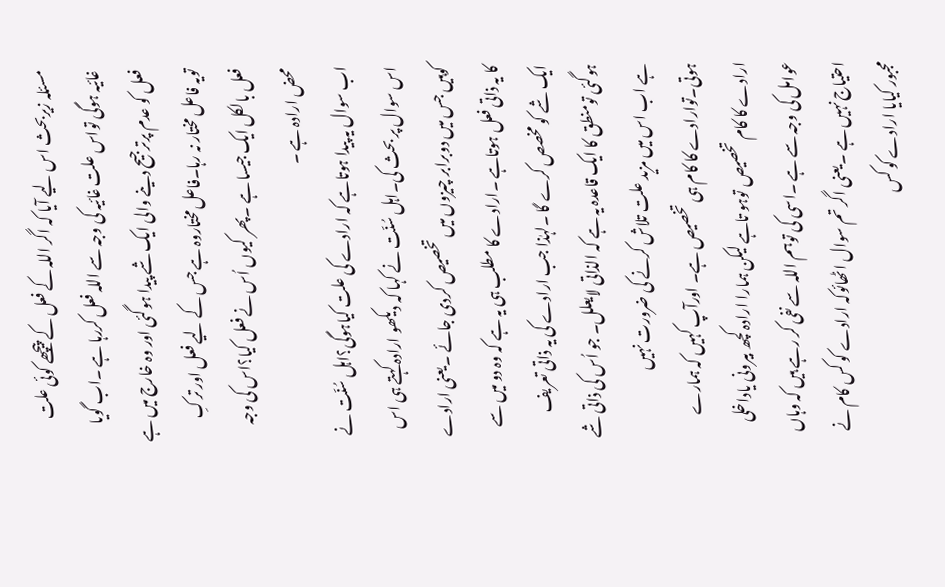مسئلہ زیربحث اس لیے آیا کہ اگر اللہ کے فعل کے پیچھے کوئی علت غائیہ ہوگی تواس علت غائیہ کی وجہ سے اللہ فعل کررہا ہے ۔اب گویا فعل کو عدم پرترجیح دینے والی ایک شے پیدا ہوگئی اور وہ خارج میں ہے تویہ فاعل مختار نہ رہا۔فاعل مختاروہ ہے جس کے لیے فعل اور ترکِ فعل بالکل ایک جیسا ہے ۔پھر کیوں اُس نے فعل کیا؟اس کی وجہ محض ارادہ ہے ۔
اب سوال یہ پیدا ہوتاہے کہ ارادے کی علت کیاہوگی؟اہل سُنّت نے اس سوال پر بحث کی۔اہل سُنّت نے کہا کہ دیکھو ارادہ کہتے ہی اس کوہیں جس میں دوبرابر چیزوں میں تخصیص کردی جائے ۔یعنی ارادے کا یہ ذاتی فعل ہوتاہے ۔ارادے کا مطلب ہی یہ ہے کہ وہ دو میں سے ایک شے کو مخصص کرے گا ۔لہٰذا جب ارادے کی یہ ذاتی تعریف ہوگئی تومنطق کا ایک قاعدہ یہ ہے کہ الذاتی لایعلل۔ جو اُس کی ذاتی شے ہے اب اس میں مزید علت تلاش کرنے کی ضرورت نہیں ہوتی۔توارادے کا کام ہی تخصیص ہے۔ اورآپ کہیں کہ ہمارے ارادے کا کام تخصیص توہو تاہے لیکن ہمارا ارادہ کچھ بیرونی یاداخلی عوامل کی وجہ سے ہے ۔اسی کی توہم اللہ سے نفی کر رہے ہیں کہ وہاں احتیاج نہیں ہے ۔یعنی اگر تم سوال اٹھائوکہ ارادے کو کس کام نے مجبور کیایا ارادے کو کس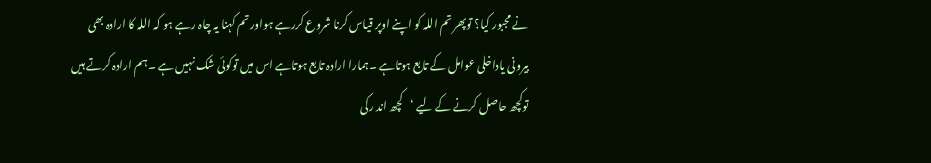نے مجبور کیا؟ توپھر تم اللہ کو اپنے اوپر قیاس کرنا شروع کررہے ہواور تم کہنا یہ چاہ رہے ہو کہ اللہ کا ارادہ بھی بیرونی یاداخلی عوامل کے تابع ہوتاہے ۔ہمارا ارادہ تابع ہوتاہے اس میں توکوئی شک نہیں ہے ۔ہم ارادہ کرتے ہیں توکچھ حاصل کرنے کے لیے ‘کچھ اند رکی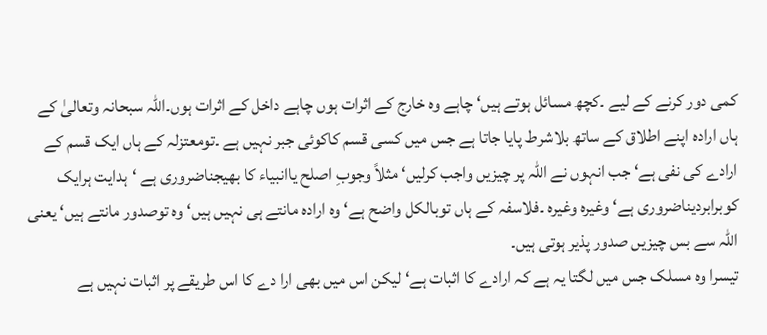کمی دور کرنے کے لیے ۔کچھ مسائل ہوتے ہیں‘ چاہے وہ خارج کے اثرات ہوں چاہے داخل کے اثرات ہوں۔اللہ سبحانہ وتعالیٰ کے ہاں ارادہ اپنے اطلاق کے ساتھ بلاشرط پایا جاتا ہے جس میں کسی قسم کاکوئی جبر نہیں ہے ۔تومعتزلہ کے ہاں ایک قسم کے ارادے کی نفی ہے‘ جب انہوں نے اللہ پر چیزیں واجب کرلیں‘ مثلاً وجوبِ اصلح یاانبیاء کا بھیجناضروری ہے ‘ہدایت ہرایک کوبرابردیناضروری ہے‘ وغیرہ وغیرہ ۔فلاسفہ کے ہاں توبالکل واضح ہے‘ وہ ارادہ مانتے ہی نہیں ہیں‘ وہ توصدور مانتے ہیں‘ یعنی اللہ سے بس چیزیں صدور پذیر ہوتی ہیں۔
تیسرا وہ مسلک جس میں لگتا یہ ہے کہ ارادے کا اثبات ہے‘ لیکن اس میں بھی ارا دے کا اس طریقے پر اثبات نہیں ہے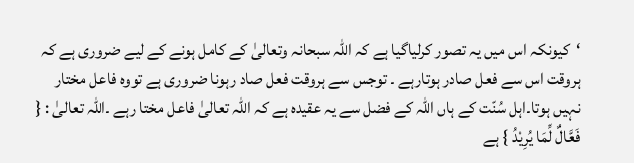‘کیونکہ اس میں یہ تصور کرلیاگیا ہے کہ اللہ سبحانہ وتعالیٰ کے کامل ہونے کے لیے ضروری ہے کہ ہروقت اس سے فعل صادر ہوتارہے ۔ توجس سے ہروقت فعل صاد رہونا ضروری ہے تووہ فاعل مختار نہیں ہوتا۔اہل سُنّت کے ہاں اللہ کے فضل سے یہ عقیدہ ہے کہ اللہ تعالیٰ فاعل مختا رہے ۔اللہ تعالیٰ : { فَعَّالٌ لِّمَا یُرِیْدُ } ہے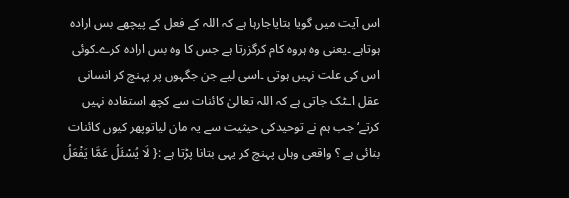اس آیت میں گویا بتایاجارہا ہے کہ اللہ کے فعل کے پیچھے بس ارادہ ہوتاہے ۔یعنی وہ ہروہ کام کرگزرتا ہے جس کا وہ بس ارادہ کرے۔کوئی اس کی علت نہیں ہوتی ۔اسی لیے جن جگہوں پر پہنچ کر انسانی عقل اـٹک جاتی ہے کہ اللہ تعالیٰ کائنات سے کچھ استفادہ نہیں کرتے‘ جب ہم نے توحیدکی حیثیت سے یہ مان لیاتوپھر کیوں کائنات بنائی ہے ؟ واقعی وہاں پہنچ کر یہی بتانا پڑتا ہے :{ لَا یُسْئَلُ عَمَّا یَفْعَلُ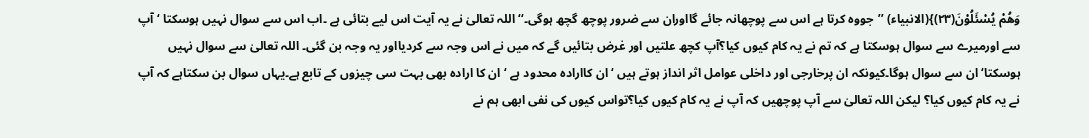وَھُمْ یُسْئَلُوْنَ(۲۳)}(الانبیاء) ’’جووہ کرتا ہے اس سے پوچھانہ جائے گااوران سے ضرور پوچھ گچھ ہوگی۔‘‘اللہ تعالیٰ نے یہ آیت اس لیے بتائی ہے ۔اب اس سے سوال نہیں ہوسکتا ‘ آپ سے اورمیرے سے سوال ہوسکتا ہے کہ تم نے یہ کام کیوں کیا؟آپ کچھ علتیں اور غرض بتائیں گے کہ میں نے اس وجہ سے کردیااور یہ وجہ بن گئی۔ اللہ تعالیٰ سے سوال نہیں ہوسکتا‘ان سے سوال ہوگا۔کیونکہ ان پرخارجی اور داخلی عوامل اثر انداز ہوتے ہیں ‘ان کاارادہ محدود ہے ‘ان کا ارادہ بھی بہت سی چیزوں کے تابع ہے۔یہاں سوال بن سکتاہے کہ آپ نے یہ کام کیوں کیا؟ لیکن اللہ تعالیٰ سے آپ پوچھیں کہ آپ نے یہ کام کیوں کیا؟تواس کیوں کی نفی ابھی ہم نے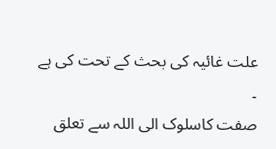علت غائیہ کی بحث کے تحت کی ہے ۔
صفت کاسلوک الی اللہ سے تعلق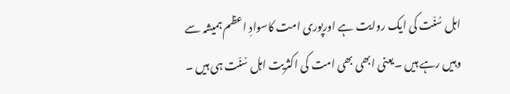اہل سُنّت کی ایک روایت ہے اورپوری امت کاسوادِ اعظم ہمیشہ سے وہیں رہے ہیں ۔یعنی ابھی بھی امت کی اکثریت اہل سُنّت ہی ہیں ۔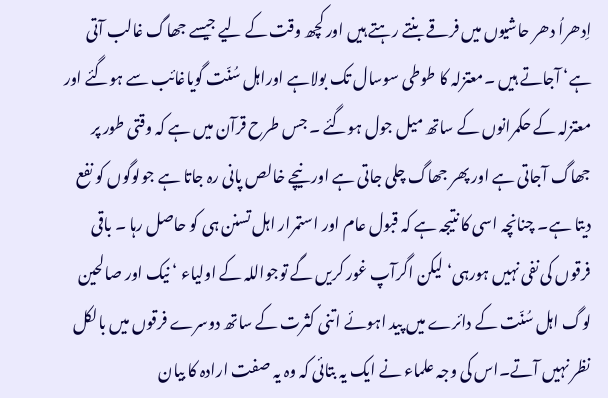اِدھراُ دھر حاشیوں میں فرقے بنتے رہتے ہیں اور کچھ وقت کے لیے جیسے جھاگ غالب آتی ہے‘ آجاتے ہیں ۔معتزلہ کا طوطی سوسال تک بولاہے اوراہل سُنّت گویاغائب سے ہوگئے اور معتزلہ کے حکمرانوں کے ساتھ میل جول ہوگئے ۔ جس طرح قرآن میں ہے کہ وقتی طور پر جھاگ آجاتی ہے اور پھر جھاگ چلی جاتی ہے اور نیچے خالص پانی رہ جاتا ہے جولوگوں کو نفع دیتا ہے۔ چنانچہ اسی کا نتیجہ ہے کہ قبول عام اور استمرار اہل تسنن ہی کو حاصل رہا ۔ باقی فرقوں کی نفی نہیں ہورہی‘ لیکن اگرآپ غور کریں گے توجواللہ کے اولیاء ‘ نیک اور صالحین لوگ اہل سُنّت کے دائرے میں پید اہوئے اتنی کثرت کے ساتھ دوسرے فرقوں میں بالکل نظر نہیں آتے۔اس کی وجہ علماء نے ایک یہ بتائی کہ وہ یہ صفت ارادہ کا بیان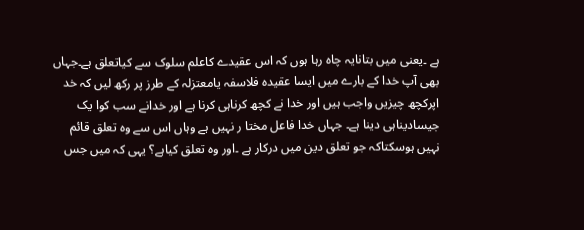ہے ۔یعنی میں بتانایہ چاہ رہا ہوں کہ اس عقیدے کاعلم سلوک سے کیاتعلق ہے۔جہاں بھی آپ خدا کے بارے میں ایسا عقیدہ فلاسفہ یامعتزلہ کے طرز پر رکھ لیں کہ خد اپرکچھ چیزیں واجب ہیں اور خدا نے کچھ کرناہی کرنا ہے اور خدانے سب کوا یک جیسادیناہی دینا ہے۔ جہاں خدا فاعل مختا ر نہیں ہے وہاں اس سے وہ تعلق قائم نہیں ہوسکتاکہ جو تعلق دین میں درکار ہے ۔اور وہ تعلق کیاہے؟ یہی کہ میں جس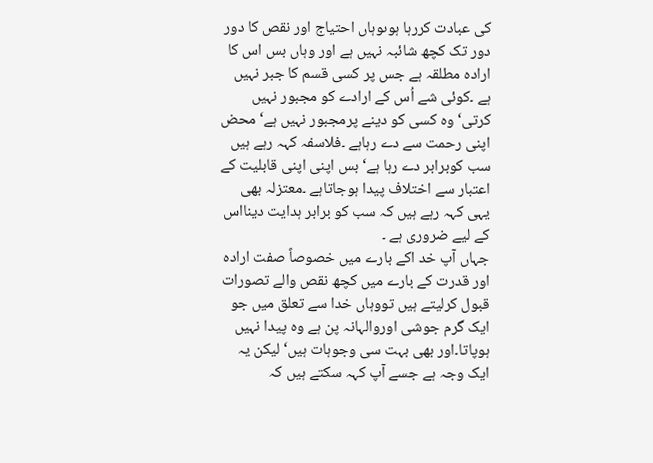کی عبادت کررہا ہوںوہاں احتیاج اور نقص کا دور دور تک کچھ شائبہ نہیں ہے اور وہاں بس اس کا ارادہ مطلقہ ہے جس پر کسی قسم کا جبر نہیں ہے ۔کوئی شے اُس کے ارادے کو مجبور نہیں کرتی‘وہ کسی کو دینے پرمجبور نہیں ہے‘ محض اپنی رحمت سے دے رہاہے ۔فلاسفہ کہہ رہے ہیں سب کوبرابر دے رہا ہے‘ بس اپنی اپنی قابلیت کے اعتبار سے اختلاف پیدا ہوجاتاہے ۔معتزلہ بھی یہی کہہ رہے ہیں کہ سب کو برابر ہدایت دینااس کے لیے ضروری ہے ۔
جہاں آپ خد اکے بارے میں خصوصاً صفت ارادہ اور قدرت کے بارے میں کچھ نقص والے تصورات قبول کرلیتے ہیں تووہاں خدا سے تعلق میں جو ایک گرم جوشی اوروالہانہ پن ہے وہ پیدا نہیں ہوپاتا۔اور بھی بہت سی وجوہات ہیں‘ لیکن یہ ایک وجہ ہے جسے آپ کہہ سکتے ہیں کہ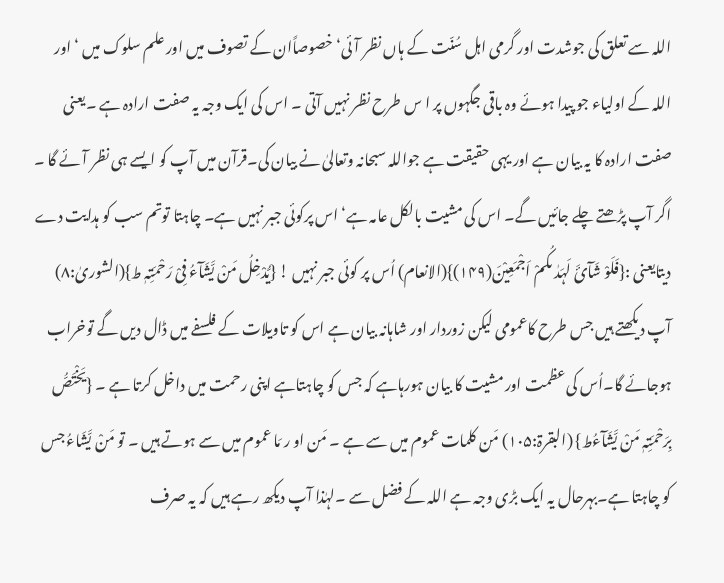اللہ سے تعلق کی جوشدت اور گرمی اہل سُنّت کے ہاں نظر آئی‘ خصوصاًان کے تصوف میں اور علم سلوک میں ‘اور اللہ کے اولیاء جو پیدا ہوئے وہ باقی جگہوں پر ا س طرح نظر نہیں آتی ۔ اس کی ایک وجہ یہ صفت ارادہ ہے ۔یعنی صفت ارادہ کا یہ بیان ہے اور یہی حقیقت ہے جواللہ سبحانہ وتعالیٰ نے بیان کی۔قرآن میں آپ کو ایسے ہی نظر آئے گا ۔ اگر آپ پڑھتے چلے جائیں گے۔ اس کی مشیت بالکل عامہ ہے‘ اس پرکوئی جبر نہیں ہے۔ چاہتا توتم سب کو ہدایت دے دیتایعنی :{فَلَوْ شَآئَ لَہَدٰ ىکُمْ اَجْمَعِیْنَ(۱۴۹)}(الانعام) اُس پر کوئی جبر نہیں ! {یُّدْخِلُ مَنْ یَّشَآءُ فِیْ رَحْمَتِہٖ ط}(الشوریٰ:۸) آپ دیکھتے ہیں جس طرح کاعمومی لیکن زوردار اور شاہانہ بیان ہے اس کو تاویلات کے فلسفے میں ڈال دیں گے توخراب ہوجائے گا۔اُس کی عظمت اور مشیت کا بیان ہورہاہے کہ جس کو چاہتاہے اپنی رحمت میں داخل کرتا ہے ۔ {یَخْتَصُّ بِرَحْمَتِہٖ مَنْ یَّشَآءُط} (البقرۃ:۱۰۵) مَن کلمات عموم میں سے ہے ۔ مَن او ر مَا عموم میں سے ہوتے ہیں ۔ تو مَنْ یَّشَاءُ جس کو چاہتا ہے۔بہرحال یہ ایک بڑی وجہ ہے اللہ کے فضل سے ۔لہٰذا آپ دیکھ رہے ہیں کہ یہ صرف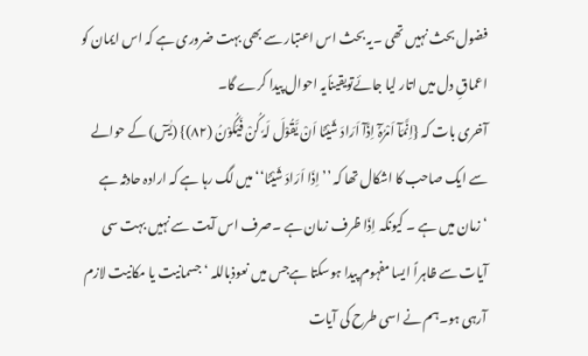فضول بحث نہیں تھی ۔یہ بحث اس اعتبار سے بھی بہت ضروری ہے کہ اس ایمان کو اعماقِ دل میں اتار لیا جائےتویقیناًیہ احوال پیدا کرے گا۔
آخری بات کہ {اِنَّمَآ اَمْرُہٗٓ اِذَآ اَرَادَ شَیْئًا اَنْ یَّقُوْلَ لَہٗ کُنْ فَیَکُوْنُ (۸۲)} (یٰسٓ) کے حوالے سے ایک صاحب کا اشکال تھا کہ ’’ اِذَا اَرَادَ شَیْئًا‘‘ میں لگ رہا ہے کہ ارادہ حادثہ ہے ‘زمان میں ہے ۔ کیونکہ اِذَا ظرف زمان ہے ۔صرف اس آیت سے نہیں بہت سی آیات سے ظاہراً ایسا مفہوم پیدا ہوسکتا ہےجس میں نعوذباللہ ‘جسمانیت یا مکانیت لازم آرہی ہو۔ہم نے اسی طرح کی آیات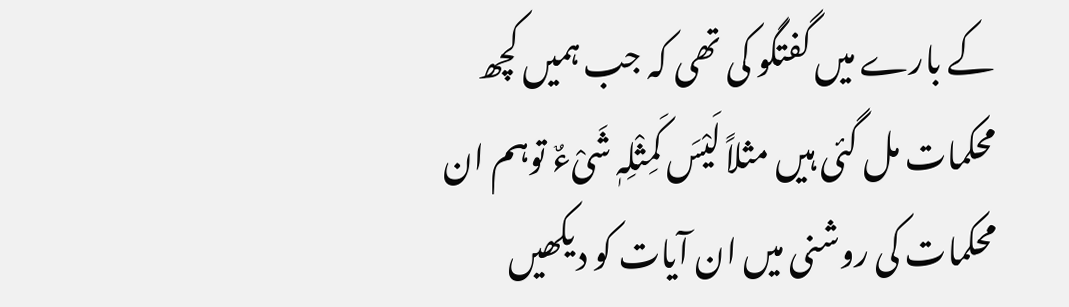کے بارے میں گفتگو کی تھی کہ جب ہمیں کچھ محکمات مل گئی ہیں مثلاً لَیْسَ کَمِثْلِہٖ شَیْءٌ توہم ان محکمات کی روشنی میں ان آیات کو دیکھیں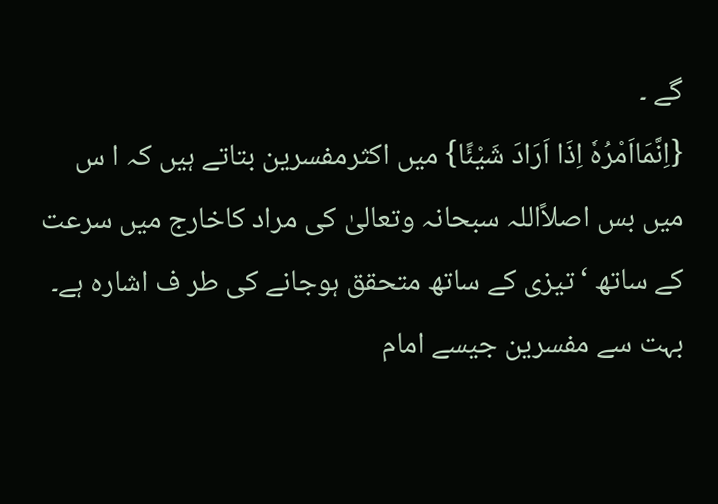گے ۔
{اِنَّمَااَمْرُہٗ اِذَا اَرَادَ شَیْئًا} میں اکثرمفسرین بتاتے ہیں کہ ا س میں بس اصلاًاللہ سبحانہ وتعالیٰ کی مراد کاخارج میں سرعت کے ساتھ ‘تیزی کے ساتھ متحقق ہوجانے کی طر ف اشارہ ہے۔ بہت سے مفسرین جیسے امام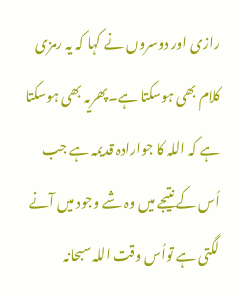رازی اور دوسروں نے کہا کہ یہ رمزی کلام بھی ہوسکتا ہے۔پھریہ بھی ہوسکتا ہے کہ اللہ کا جوارادہ قدیمہ ہے جب اُس کے نتیجے میں وہ شے وجود میں آنے لگتی ہے تواُس وقت اللہ سبحانہ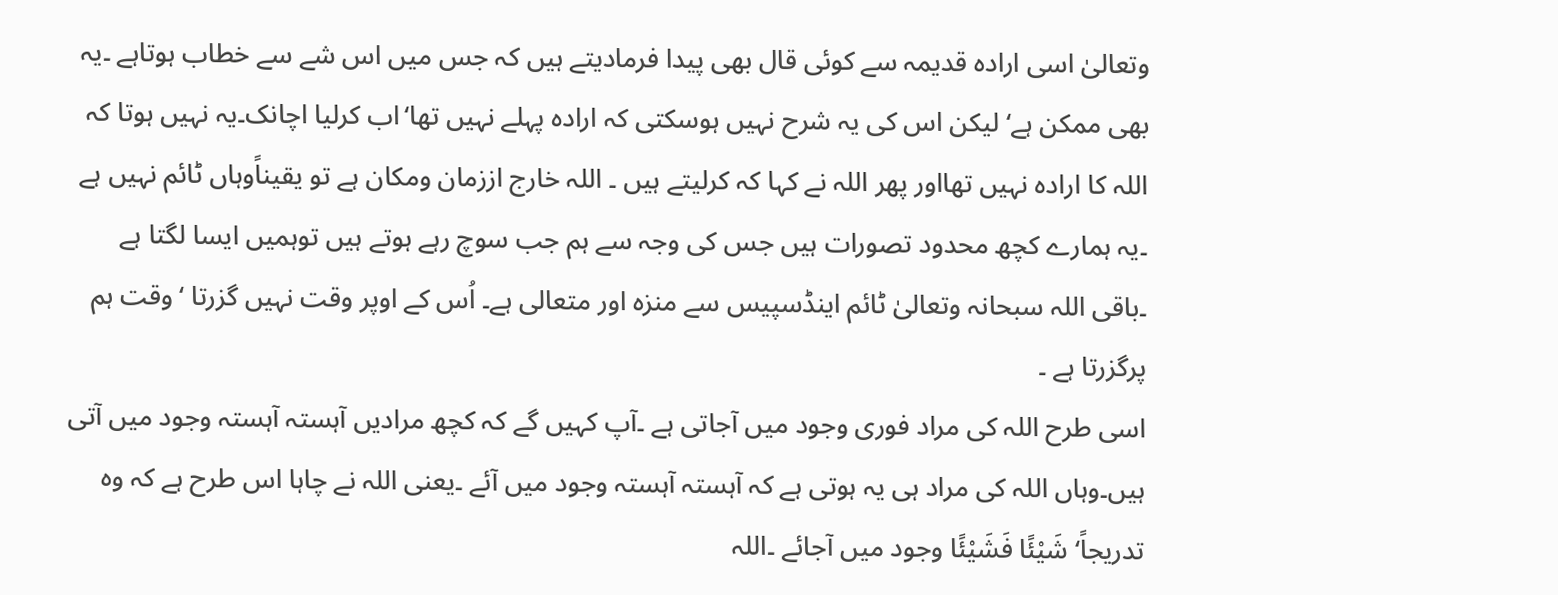وتعالیٰ اسی ارادہ قدیمہ سے کوئی قال بھی پیدا فرمادیتے ہیں کہ جس میں اس شے سے خطاب ہوتاہے ۔یہ بھی ممکن ہے‘ لیکن اس کی یہ شرح نہیں ہوسکتی کہ ارادہ پہلے نہیں تھا‘اب کرلیا اچانک۔یہ نہیں ہوتا کہ اللہ کا ارادہ نہیں تھااور پھر اللہ نے کہا کہ کرلیتے ہیں ۔ اللہ خارج اززمان ومکان ہے تو یقیناًوہاں ٹائم نہیں ہے ۔یہ ہمارے کچھ محدود تصورات ہیں جس کی وجہ سے ہم جب سوچ رہے ہوتے ہیں توہمیں ایسا لگتا ہے ۔باقی اللہ سبحانہ وتعالیٰ ٹائم اینڈسپیس سے منزہ اور متعالی ہے۔ اُس کے اوپر وقت نہیں گزرتا ‘وقت ہم پرگزرتا ہے ۔
اسی طرح اللہ کی مراد فوری وجود میں آجاتی ہے ۔آپ کہیں گے کہ کچھ مرادیں آہستہ آہستہ وجود میں آتی ہیں۔وہاں اللہ کی مراد ہی یہ ہوتی ہے کہ آہستہ آہستہ وجود میں آئے ۔یعنی اللہ نے چاہا اس طرح ہے کہ وہ تدریجاً‘ شَیْئًا فَشَیْئًا وجود میں آجائے ۔اللہ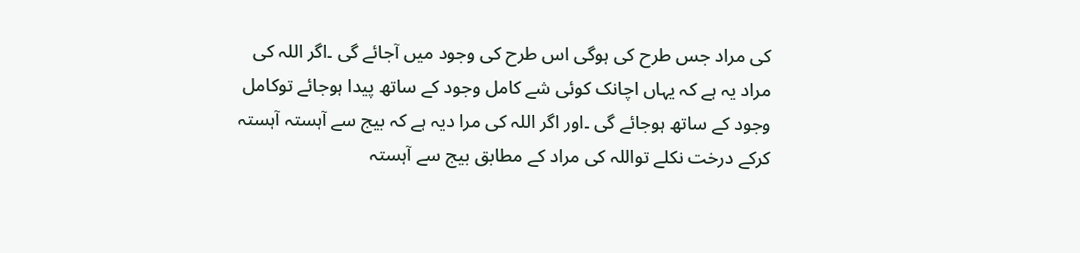کی مراد جس طرح کی ہوگی اس طرح کی وجود میں آجائے گی ۔اگر اللہ کی مراد یہ ہے کہ یہاں اچانک کوئی شے کامل وجود کے ساتھ پیدا ہوجائے توکامل وجود کے ساتھ ہوجائے گی ۔اور اگر اللہ کی مرا دیہ ہے کہ بیج سے آہستہ آہستہ کرکے درخت نکلے تواللہ کی مراد کے مطابق بیج سے آہستہ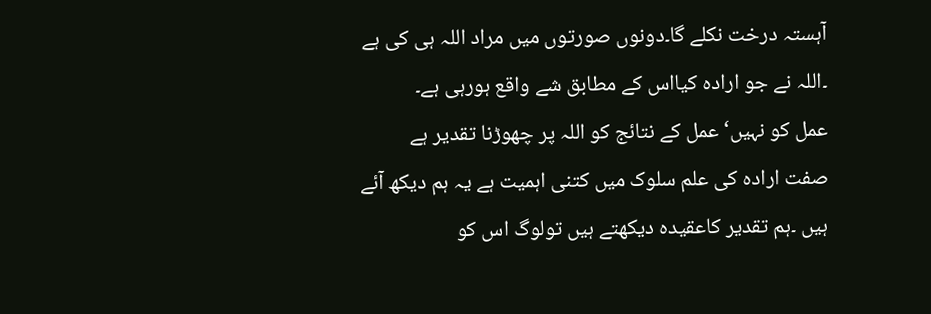آہستہ درخت نکلے گا۔دونوں صورتوں میں مراد اللہ ہی کی ہے ۔اللہ نے جو ارادہ کیااس کے مطابق شے واقع ہورہی ہے۔
عمل کو نہیں‘ عمل کے نتائج کو اللہ پر چھوڑنا تقدیر ہے
صفت ارادہ کی علم سلوک میں کتنی اہمیت ہے یہ ہم دیکھ آئے ہیں ۔ہم تقدیر کاعقیدہ دیکھتے ہیں تولوگ اس کو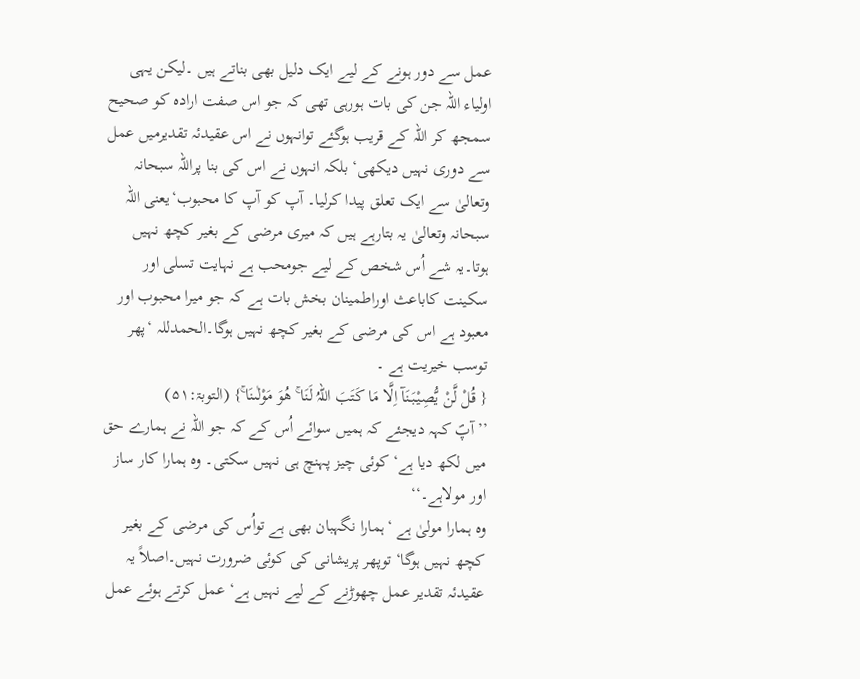عمل سے دور ہونے کے لیے ایک دلیل بھی بناتے ہیں ۔لیکن یہی اولیاء اللہ جن کی بات ہورہی تھی کہ جو اس صفت ارادہ کو صحیح سمجھ کر اللہ کے قریب ہوگئے توانہوں نے اس عقیدئہ تقدیرمیں عمل سے دوری نہیں دیکھی‘ بلکہ انہوں نے اس کی بنا پراللہ سبحانہ وتعالیٰ سے ایک تعلق پیدا کرلیا۔ آپ کو آپ کا محبوب‘یعنی اللہ سبحانہ وتعالیٰ یہ بتارہے ہیں کہ میری مرضی کے بغیر کچھ نہیں ہوتا۔یہ شے اُس شخص کے لیے جومحب ہے نہایت تسلی اور سکینت کاباعث اوراطمینان بخش بات ہے کہ جو میرا محبوب اور معبود ہے اس کی مرضی کے بغیر کچھ نہیں ہوگا۔الحمدللہ ‘پھر توسب خیریت ہے ۔
{ قُلْ لَّنْ یُّصِیْبَنَآ اِلَّا مَا کَتَبَ اللہُ لَنَا ۚ ھُوَ مَوْلٰىنَا ۚ} (التوبۃ:۵۱)
’’آپؐ کہہ دیجئے کہ ہمیں سوائے اُس کے کہ جو اللہ نے ہمارے حق میں لکھ دیا ہے‘ کوئی چیز پہنچ ہی نہیں سکتی۔ وہ ہمارا کار ساز اور مولاہے۔‘‘
وہ ہمارا مولیٰ ہے ‘ہمارا نگہبان بھی ہے تواُس کی مرضی کے بغیر کچھ نہیں ہوگا‘ توپھر پریشانی کی کوئی ضرورت نہیں۔اصلاً یہ عقیدئہ تقدیر عمل چھوڑنے کے لیے نہیں ہے‘ عمل کرتے ہوئے عمل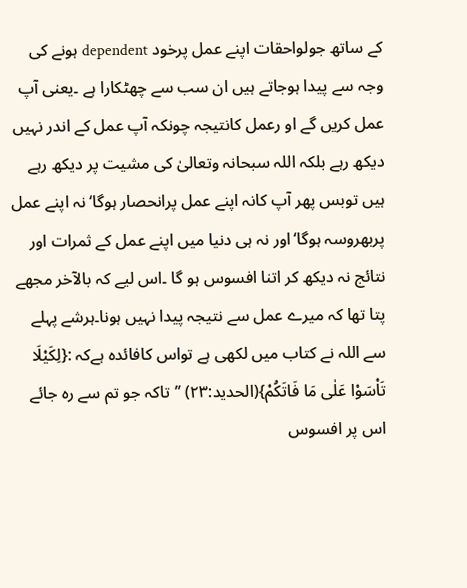کے ساتھ جولواحقات اپنے عمل پرخود dependent ہونے کی وجہ سے پیدا ہوجاتے ہیں ان سب سے چھٹکارا ہے ۔یعنی آپ عمل کریں گے او رعمل کانتیجہ چونکہ آپ عمل کے اندر نہیں دیکھ رہے بلکہ اللہ سبحانہ وتعالیٰ کی مشیت پر دیکھ رہے ہیں توبس پھر آپ کانہ اپنے عمل پرانحصار ہوگا‘نہ اپنے عمل پربھروسہ ہوگا‘اور نہ ہی دنیا میں اپنے عمل کے ثمرات اور نتائج نہ دیکھ کر اتنا افسوس ہو گا ۔اس لیے کہ بالآخر مجھے پتا تھا کہ میرے عمل سے نتیجہ پیدا نہیں ہونا۔ہرشے پہلے سے اللہ نے کتاب میں لکھی ہے تواس کافائدہ ہےکہ :{لِکَیْلَا تَاْسَوْا عَلٰی مَا فَاتَکُمْ}(الحدید:۲۳) ’’تاکہ جو تم سے رہ جائے اس پر افسوس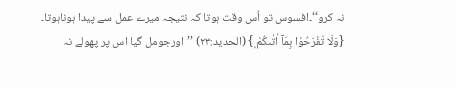نہ کرو‘‘۔افسوس تو اُس وقت ہوتا کہ نتیجہ میرے عمل سے پیدا ہوناہوتا۔ {وَلَا تَفْرَحُوْا بِمَآ اٰتٰىکُمْ ۭ} (الحدید:۲۳) ’’اورجومل گیا اس پر پھولے نہ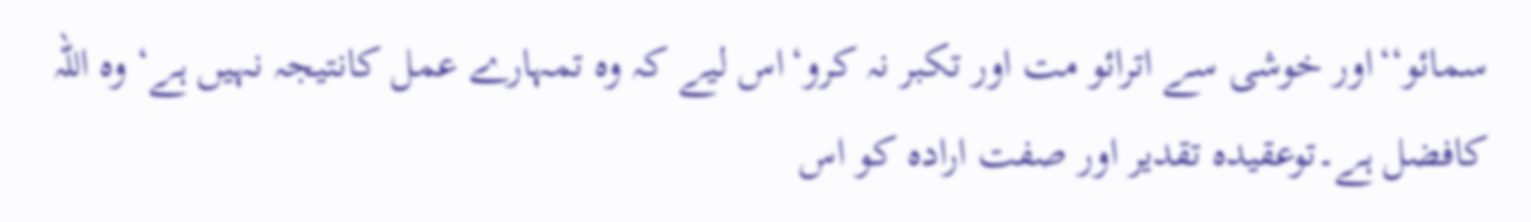سمائو‘‘اور خوشی سے اترائو مت اور تکبر نہ کرو‘اس لیے کہ وہ تمہارے عمل کانتیجہ نہیں ہے‘ وہ اللہ کافضل ہے۔توعقیدہ تقدیر اور صفت ارادہ کو اس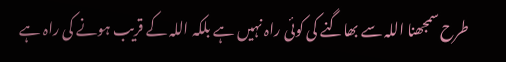طرح سمجھنا اللہ سے بھاگنے کی کوئی راہ نہیں ہے بلکہ اللہ کے قریب ہونے کی راہ ہے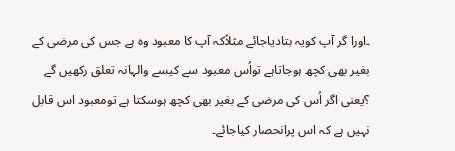۔اورا گر آپ کویہ بتادیاجائے مثلاًکہ آپ کا معبود وہ ہے جس کی مرضی کے بغیر بھی کچھ ہوجاتاہے تواُس معبود سے کیسے والہانہ تعلق رکھیں گے ؟یعنی اگر اُس کی مرضی کے بغیر بھی کچھ ہوسکتا ہے تومعبود اس قابل نہیں ہے کہ اس پرانحصار کیاجائے۔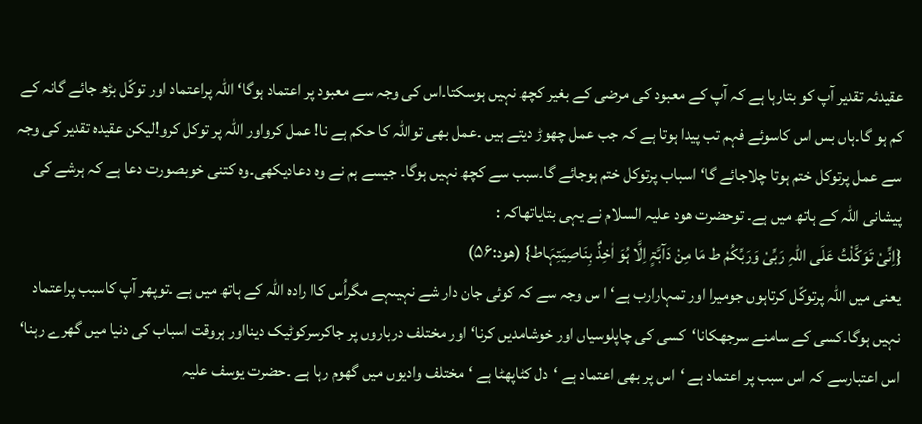عقیدئہ تقدیر آپ کو بتارہا ہے کہ آپ کے معبود کی مرضی کے بغیر کچھ نہیں ہوسکتا۔اس کی وجہ سے معبود پر اعتماد ہوگا‘اللہ پراعتماد اور توکّل بڑھ جائے گانہ کے کم ہو گا۔ہاں بس اس کاسوئے فہم تب پیدا ہوتا ہے کہ جب عمل چھوڑ دیتے ہیں ۔عمل بھی تواللہ کا حکم ہے نا! عمل کرواور اللہ پر توکل کرو!لیکن عقیدہ تقدیر کی وجہ سے عمل پرتوکل ختم ہوتا چلاجائے گا‘اسباب پرتوکل ختم ہوجائے گا۔سبب سے کچھ نہیں ہوگا۔ جیسے ہم نے وہ دعادیکھی۔وہ کتنی خوبصورت دعا ہے کہ ہرشے کی پیشانی اللہ کے ہاتھ میں ہے۔ توحضرت ھود علیہ السلام نے یہی بتایاتھاکہ :
{اِنِّیْ تَوَکَّلْتُ عَلَی اللّٰہِ رَبِّیْ وَرَبِّکُمْ ط مَا مِنْ دَآبَّۃٍ اِلَّا ہُوَ اٰخِذٌ بِنَاصِیَتِہَاط} (ھود:۵۶)
یعنی میں اللہ پرتوکّل کرتاہوں جومیرا اور تمہارارب ہے‘ ا س وجہ سے کہ کوئی جان دار شے نہیںہے مگراُس کاا رادہ اللہ کے ہاتھ میں ہے ۔توپھر آپ کاسبب پراعتماد نہیں ہوگا۔کسی کے سامنے سرجھکانا‘کسی کی چاپلوسیاں اور خوشامدیں کرنا‘اور مختلف درباروں پر جاکرسرکوٹیک دینااور ہروقت اسباب کی دنیا میں گھرے رہنا‘ اس اعتبارسے کہ اس سبب پر اعتماد ہے ‘اس پر بھی اعتماد ہے ‘دل کٹاپھٹا ہے ‘مختلف وادیوں میں گھوم رہا ہے ۔حضرت یوسف علیہ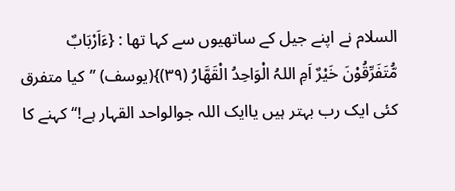السلام نے اپنے جیل کے ساتھیوں سے کہا تھا : {ءَاَرْبَابٌ مُّتَفَرِّقُوْنَ خَیْرٌ اَمِ اللہُ الْوَاحِدُ الْقَھَّارُ (۳۹)}(یوسف) ’’کیا متفرق کئی ایک رب بہتر ہیں یاایک اللہ جوالواحد القہار ہے!‘‘کہنے کا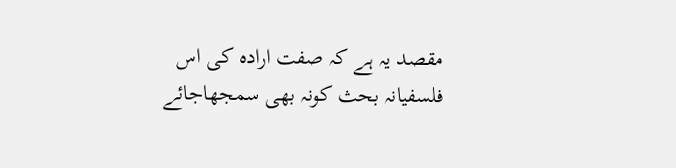مقصد یہ ہے کہ صفت ارادہ کی اس فلسفیانہ بحث کونہ بھی سمجھاجائے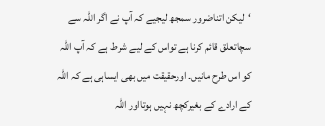‘لیکن اتناضرور سمجھ لیجیے کہ آپ نے اگر اللہ سے سچاتعلق قائم کرنا ہے تواس کے لیے شرط ہے کہ آپ اللہ کو اس طرح مانیں۔ اورحقیقت میں بھی ایساہی ہے کہ اللہ کے ارادے کے بغیرکچھ نہیں ہوتااور اللہ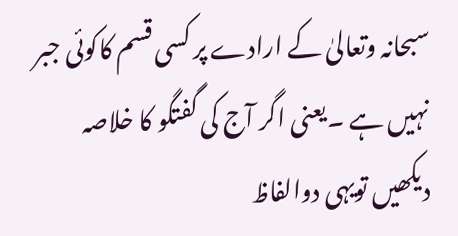سبحانہ وتعالیٰ کے ارادے پر کسی قسم کاکوئی جبر نہیں ہے ۔یعنی اگر آج کی گفتگو کا خلاصہ دیکھیں تویہی دوالفاظ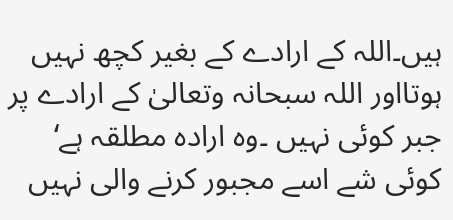ہیں۔اللہ کے ارادے کے بغیر کچھ نہیں ہوتااور اللہ سبحانہ وتعالیٰ کے ارادے پر جبر کوئی نہیں ۔وہ ارادہ مطلقہ ہے‘ کوئی شے اسے مجبور کرنے والی نہیں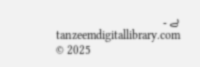ہے ۔
tanzeemdigitallibrary.com © 2025